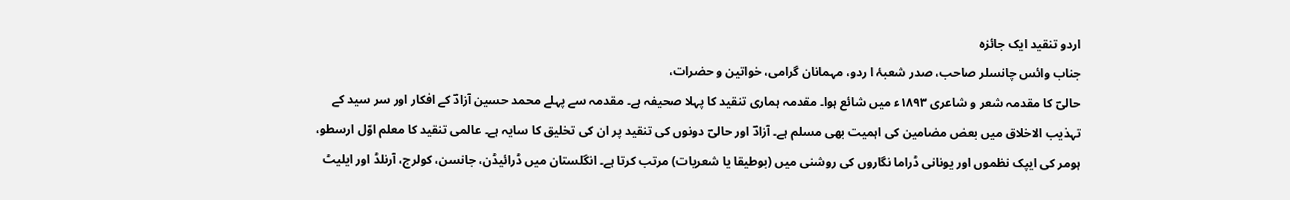اردو تنقید ایک جائزہ
جناب وائس چانسلر صاحب، صدر شعبۂ ا ردو، مہمانان گرامی، خواتین و حضرات،
حالیؔ کا مقدمہ شعر و شاعری ۱۸۹۳ء میں شائع ہوا۔ مقدمہ ہماری تنقید کا پہلا صحیفہ ہے۔ مقدمہ سے پہلے محمد حسین آزادؔ کے افکار اور سر سید کے تہذیب الاخلاق میں بعض مضامین کی اہمیت بھی مسلم ہے۔ آزادؔ اور حالیؔ دونوں کی تنقید پر ان کی تخلیق کا سایہ ہے۔ عالمی تنقید کا معلم اوّل ارسطو، ہومر کی ایپک نظموں اور یونانی ڈراما نگاروں کی روشنی میں (بوطیقا یا شعریات) مرتب کرتا ہے۔ انگلستان میں ڈرائیڈن، جانسن، کولرج، آرنلڈ اور ایلیٹ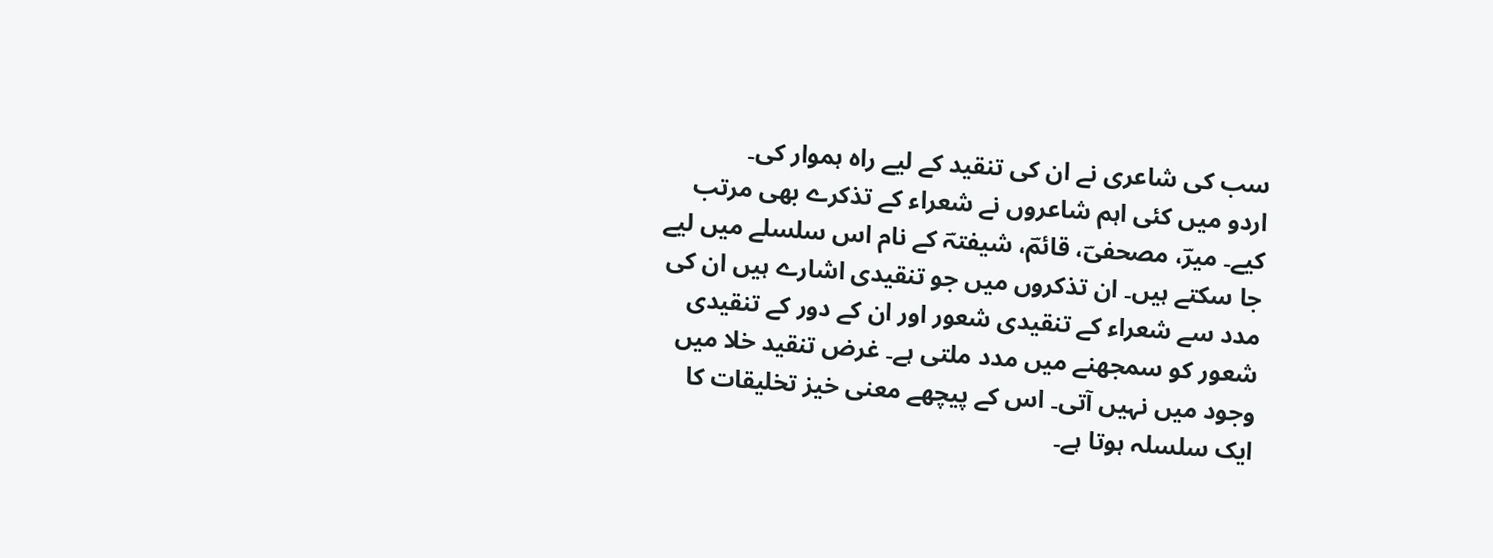سب کی شاعری نے ان کی تنقید کے لیے راہ ہموار کی۔
اردو میں کئی اہم شاعروں نے شعراء کے تذکرے بھی مرتب کیے۔ میرؔ، مصحفیؔ، قائمؔ، شیفتہؔ کے نام اس سلسلے میں لیے جا سکتے ہیں۔ ان تذکروں میں جو تنقیدی اشارے ہیں ان کی مدد سے شعراء کے تنقیدی شعور اور ان کے دور کے تنقیدی شعور کو سمجھنے میں مدد ملتی ہے۔ غرض تنقید خلا میں وجود میں نہیں آتی۔ اس کے پیچھے معنی خیز تخلیقات کا ایک سلسلہ ہوتا ہے۔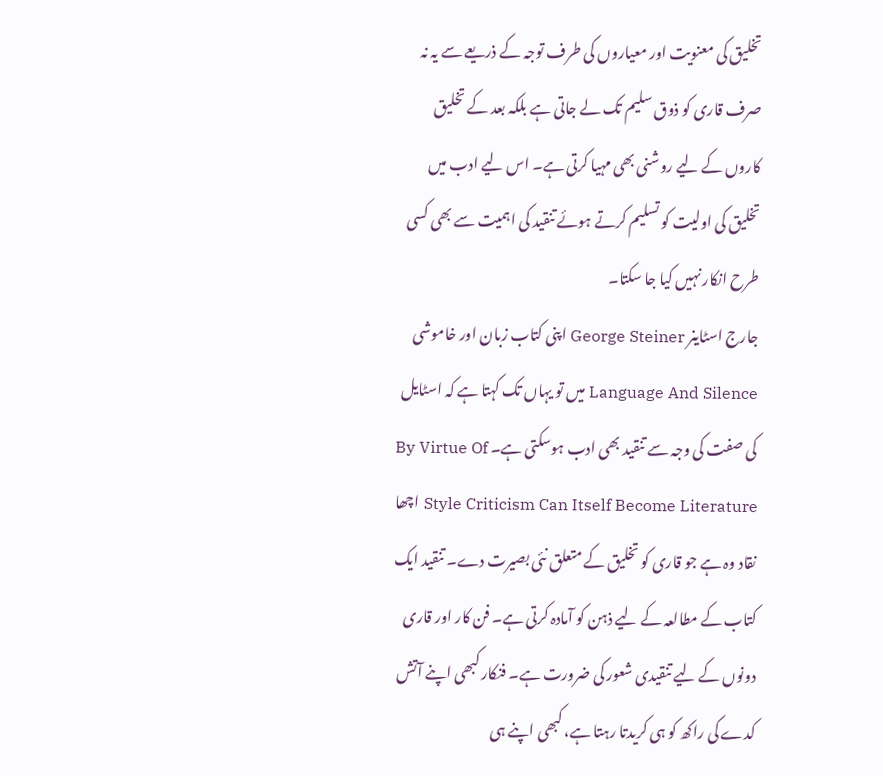تخلیق کی معنویت اور معیاروں کی طرف توجہ کے ذریعے سے یہ نہ صرف قاری کو ذوق سلیم تک لے جاتی ہے بلکہ بعد کے تخلیق کاروں کے لیے روشنی بھی مہیا کرتی ہے۔ اس لیے ادب میں تخلیق کی اولیت کو تسلیم کرتے ہوئے تنقید کی اہمیت سے بھی کسی طرح انکار نہیں کیا جا سکتا۔
جارج اسٹاینر George Steiner اپنی کتاب زبان اور خاموشی Language And Silence میں تو یہاں تک کہتا ہے کہ اسٹایل کی صفت کی وجہ سے تنقید بھی ادب ہوسکتی ہے۔ By Virtue Of Style Criticism Can Itself Become Literature اچھا نقاد وہ ہے جو قاری کو تخلیق کے متعلق نئی بصیرت دے۔ تنقید ایک کتاب کے مطالعہ کے لیے ذہن کو آمادہ کرتی ہے۔ فن کار اور قاری دونوں کے لیے تنقیدی شعور کی ضرورت ہے۔ فنکار کبھی اپنے آتش کدے کی راکھ کو ہی کریدتا رہتا ہے، کبھی اپنے ہی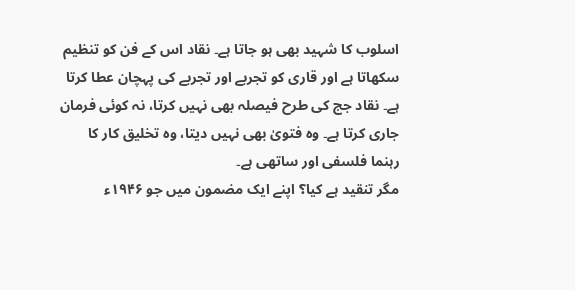اسلوب کا شہید بھی ہو جاتا ہے۔ نقاد اس کے فن کو تنظیم سکھاتا ہے اور قاری کو تجربے اور تجربے کی پہچان عطا کرتا ہے۔ نقاد جج کی طرح فیصلہ بھی نہیں کرتا، نہ کوئی فرمان جاری کرتا ہے۔ وہ فتویٰ بھی نہیں دیتا، وہ تخلیق کار کا رہنما فلسفی اور ساتھی ہے۔
مگر تنقید ہے کیا؟ اپنے ایک مضمون میں جو ۱۹۴۶ء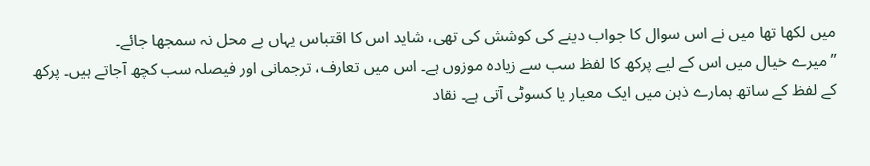میں لکھا تھا میں نے اس سوال کا جواب دینے کی کوشش کی تھی، شاید اس کا اقتباس یہاں بے محل نہ سمجھا جائے۔
’’میرے خیال میں اس کے لیے پرکھ کا لفظ سب سے زیادہ موزوں ہے۔ اس میں تعارف، ترجمانی اور فیصلہ سب کچھ آجاتے ہیں۔ پرکھ کے لفظ کے ساتھ ہمارے ذہن میں ایک معیار یا کسوٹی آتی ہے۔ نقاد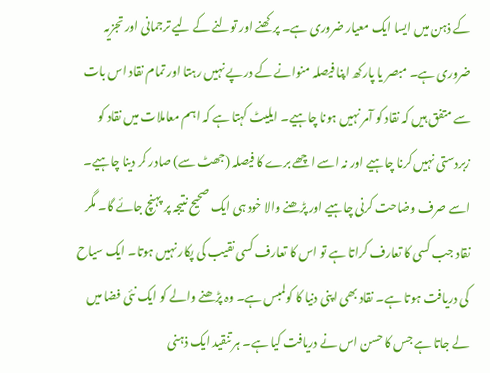کے ذہن میں ایسا ایک معیار ضروری ہے۔ پرکھنے اور تولنے کے لیے ترجمانی اور تجزیہ ضروری ہے۔ مبصر یا پارکھ اپنا فیصلہ منوانے کے درپے نہیں رہتا اور تمام نقاد اس بات سے متفق ہیں کہ نقاد کو آمر نہیں ہونا چاہیے۔ ایلیٹ کہتا ہے کہ اہم معاملات میں نقاد کو زبردستی نہیں کرنا چاہیے اور نہ اسے اچھے برے کا فیصلہ (جھٹ سے) صادر کر دینا چاہیے۔ اسے صرف وضاحت کرنی چاہیے اور پڑھنے والا خود ہی ایک صحیح نتیجہ پر پہنچ جائے گا۔ مگر نقاد جب کسی کا تعارف کراتا ہے تو اس کا تعارف کسی نقیب کی پکار نہیں ہوتا۔ ایک سیاح کی دریافت ہوتا ہے۔ نقاد بھی اپنی دنیا کا کولمبس ہے۔ وہ پڑھنے والے کو ایک نئی فضا میں لے جاتا ہے جس کا حسن اس نے دریافت کیا ہے۔ ہر تنقید ایک ذہنی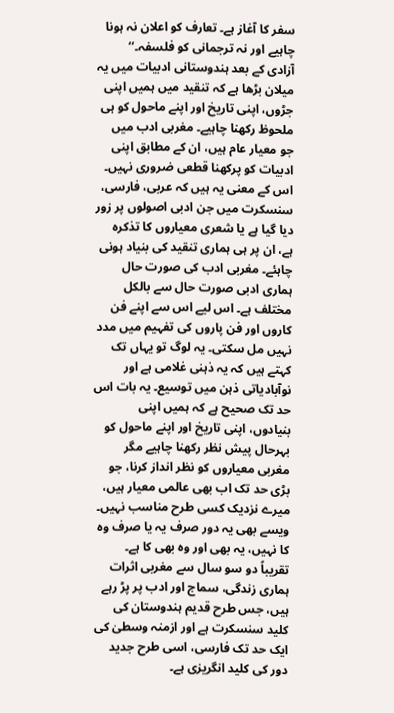سفر کا آغاز ہے۔ تعارف کو اعلان نہ ہونا چاہیے اور نہ ترجمانی کو فلسفہ۔‘‘
آزادی کے بعد ہندوستانی ادبیات میں یہ میلان بڑھا ہے کہ تنقید میں ہمیں اپنی جڑوں، اپنی تاریخ اور اپنے ماحول کو ہی ملحوظ رکھنا چاہیے۔ مغربی ادب میں جو معیار عام ہیں، ان کے مطابق اپنی ادبیات کو پرکھنا قطعی ضروری نہیں۔ اس کے معنی یہ ہیں کہ عربی، فارسی، سنسکرت میں جن ادبی اصولوں پر زور دیا گیا ہے یا شعری معیاروں کا تذکرہ ہے، ان پر ہی ہماری تنقید کی بنیاد ہونی چاہئے۔ مغربی ادب کی صورت حال ہماری ادبی صورت حال سے بالکل مختلف ہے۔ اس لیے اس سے اپنے فن کاروں اور فن پاروں کی تفہیم میں مدد نہیں مل سکتی۔ یہ لوگ تو یہاں تک کہتے ہیں کہ یہ ذہنی غلامی ہے اور نوآبادیاتی ذہن میں توسیع۔ یہ بات اس حد تک صحیح ہے کہ ہمیں اپنی بنیادوں، اپنی تاریخ اور اپنے ماحول کو بہرحال پیش نظر رکھنا چاہیے مگر مغربی معیاروں کو نظر انداز کرنا، جو بڑی حد تک اب بھی عالمی معیار ہیں، میرے نزدیک کسی طرح مناسب نہیں۔ ویسے بھی یہ دور صرف یہ یا صرف وہ کا نہیں، یہ بھی اور وہ بھی کا ہے۔
تقریباً دو سو سال سے مغربی اثرات ہماری زندگی، سماج اور ادب پر پڑ رہے ہیں، جس طرح قدیم ہندوستان کی کلید سنسکرت ہے اور ازمنہ وسطیٰ کی ایک حد تک فارسی، اسی طرح جدید دور کی کلید انگریزی ہے۔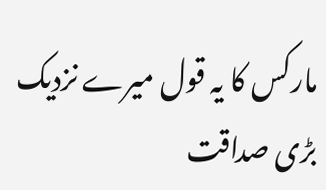مارکس کا یہ قول میرے نزدیک بڑی صداقت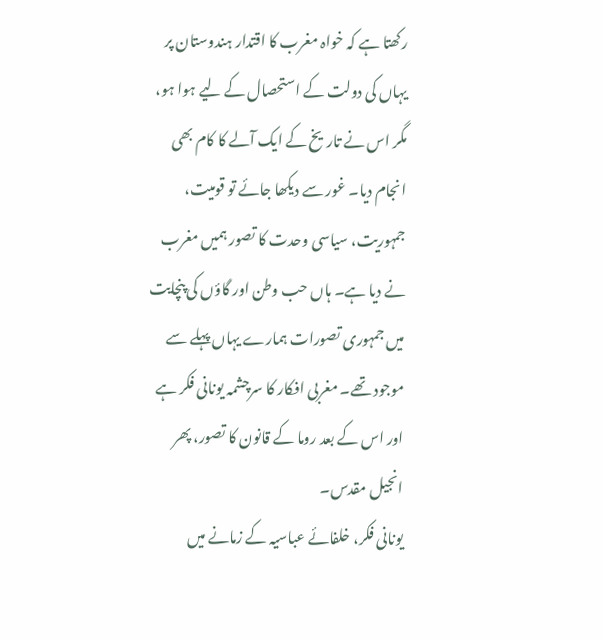رکھتا ہے کہ خواہ مغرب کا اقتدار ہندوستان پر یہاں کی دولت کے استحصال کے لیے ہوا ہو، مگر اس نے تاریخ کے ایک آلے کا کام بھی انجام دیا۔ غور سے دیکھا جائے تو قومیت، جمہوریت، سیاسی وحدت کا تصور ہمیں مغرب نے دیا ہے۔ ہاں حب وطن اور گاؤں کی پنچایت میں جمہوری تصورات ہمارے یہاں پہلے سے موجود تھے۔ مغربی افکار کا سرچشمہ یونانی فکر ہے اور اس کے بعد روما کے قانون کا تصور، پھر انجیل مقدس۔
یونانی فکر، خلفائے عباسیہ کے زمانے میں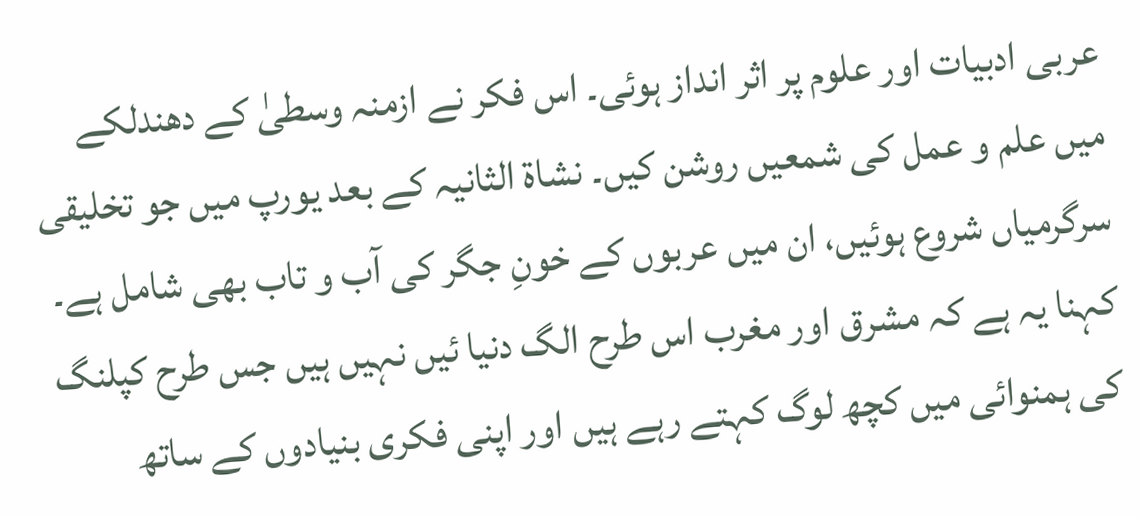عربی ادبیات اور علوم پر اثر انداز ہوئی۔ اس فکر نے ازمنہ وسطیٰ کے دھندلکے میں علم و عمل کی شمعیں روشن کیں۔ نشاۃ الثانیہ کے بعد یورپ میں جو تخلیقی سرگرمیاں شروع ہوئیں، ان میں عربوں کے خونِ جگر کی آب و تاب بھی شامل ہے۔ کہنا یہ ہے کہ مشرق اور مغرب اس طرح الگ دنیا ئیں نہیں ہیں جس طرح کپلنگ کی ہمنوائی میں کچھ لوگ کہتے رہے ہیں اور اپنی فکری بنیادوں کے ساتھ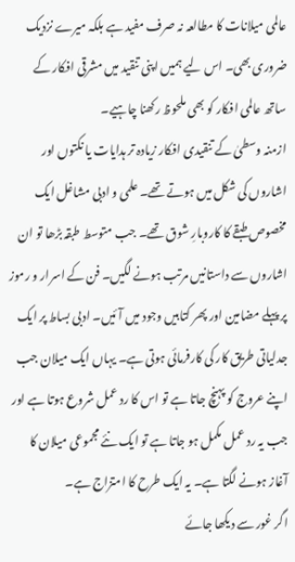عالمی میلانات کا مطالعہ نہ صرف مفید ہے بلکہ میرے نزدیک ضروری بھی۔ اس لیے ہمیں اپنی تنقید میں مشرقی افکار کے ساتھ عالمی افکار کو بھی ملحوظ رکھنا چاہیے۔
ازمنہ وسطیٰ کے تنقیدی افکار زیادہ تر ہدایات یا نکتوں اور اشاروں کی شکل میں ہوتے تھے۔ علمی و ادبی مشاغل ایک مخصوص طبقے کا کاروبارِ شوق تھے۔ جب متوسط طبقہ بڑھا تو ان اشاروں سے داستانیں مرتب ہونے لگیں۔ فن کے اسرار و رموز پر پہلے مضامین اور پھر کتابیں وجود میں آئیں۔ ادبی بساط پر ایک جدلیاتی طریق کار کی کارفرمائی ہوتی ہے۔ یہاں ایک میلان جب اپنے عروج کو پہنچ جاتا ہے تو اس کا رد عمل شروع ہوتا ہے اور جب یہ رد عمل مکمل ہو جاتا ہے تو ایک نئے مجموعی میلان کا آغاز ہونے لگتا ہے۔ یہ ایک طرح کا امتزاج ہے۔
اگر غور سے دیکھا جائے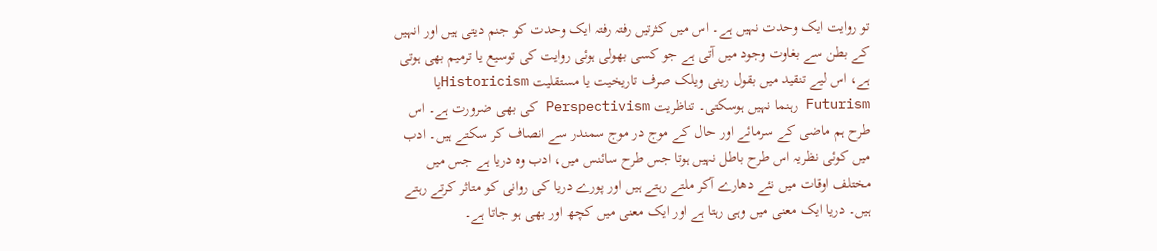تو روایت ایک وحدت نہیں ہے۔ اس میں کثرتیں رفتہ رفتہ ایک وحدت کو جنم دیتی ہیں اور انہیں کے بطن سے بغاوت وجود میں آتی ہے جو کسی بھولی ہوئی روایت کی توسیع یا ترمیم بھی ہوتی ہے، اس لیے تنقید میں بقول رینی ویلک صرف تاریخیت یا مستقلیت Historicismیا Futurism رہنما نہیں ہوسکتی۔ تناظریت Perspectivism کی بھی ضرورت ہے۔ اس طرح ہم ماضی کے سرمائے اور حال کے موج در موج سمندر سے انصاف کر سکتے ہیں۔ ادب میں کوئی نظریہ اس طرح باطل نہیں ہوتا جس طرح سائنس میں، ادب وہ دریا ہے جس میں مختلف اوقات میں نئے دھارے آکر ملتے رہتے ہیں اور پورے دریا کی روانی کو متاثر کرتے رہتے ہیں۔ دریا ایک معنی میں وہی رہتا ہے اور ایک معنی میں کچھ اور بھی ہو جاتا ہے۔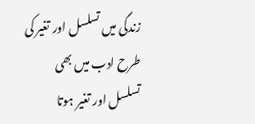زندگی میں تسلسل اور تغیر کی طرح ادب میں بھی تسلسل اور تغیر ہوتا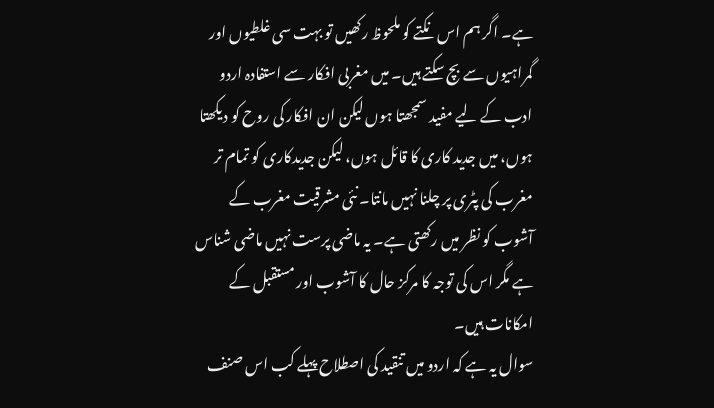ہے۔ اگر ہم اس نکتے کو ملحوظ رکھیں تو بہت سی غلطیوں اور گمراہیوں سے بچ سکتے ہیں۔ میں مغربی افکار سے استفادہ اردو ادب کے لیے مفید سمجھتا ہوں لیکن ان افکار کی روح کو دیکھتا ہوں، میں جدید کاری کا قائل ہوں، لیکن جدیدکاری کو تمام تر مغرب کی پٹری پر چلنا نہیں مانتا۔ نئی مشرقیت مغرب کے آشوب کو نظر میں رکھتی ہے۔ یہ ماضی پرست نہیں ماضی شناس ہے مگر اس کی توجہ کا مرکز حال کا آشوب اور مستقبل کے امکانات ہیں۔
سوال یہ ہے کہ اردو میں تنقید کی اصطلاح پہلے کب اس صنف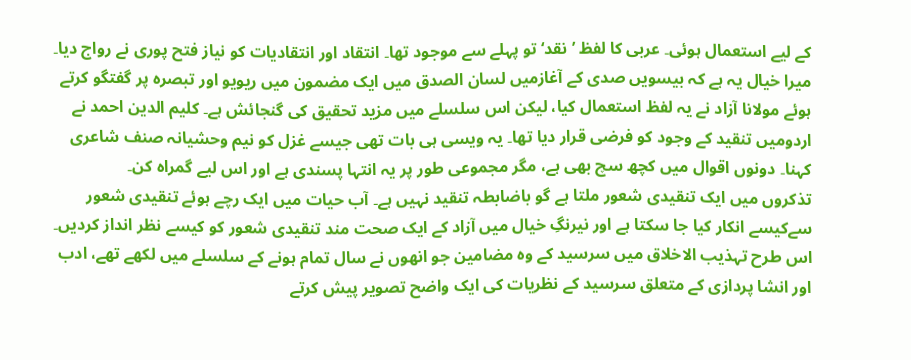کے لیے استعمال ہوئی۔ عربی کا لفظ ’نقد‘ تو پہلے سے موجود تھا۔ انتقاد اور انتقادیات کو نیاز فتح پوری نے رواج دیا۔ میرا خیال یہ ہے کہ بیسویں صدی کے آغازمیں لسان الصدق میں ایک مضمون میں ریویو اور تبصرہ پر گفتگو کرتے ہوئے مولانا آزاد نے یہ لفظ استعمال کیا، لیکن اس سلسلے میں مزید تحقیق کی گنجائش ہے۔ کلیم الدین احمد نے اردومیں تنقید کے وجود کو فرضی قرار دیا تھا۔ یہ ویسی ہی بات تھی جیسے غزل کو نیم وحشیانہ صنف شاعری کہنا۔ دونوں اقوال میں کچھ سچ بھی ہے، مگر مجموعی طور پر یہ انتہا پسندی ہے اور اس لیے گمراہ کن۔
تذکروں میں ایک تنقیدی شعور ملتا ہے گو باضابطہ تنقید نہیں ہے۔ آب حیات میں ایک رچے ہوئے تنقیدی شعور سےکیسے انکار کیا جا سکتا ہے اور نیرنگِ خیال میں آزاد کے ایک صحت مند تنقیدی شعور کو کیسے نظر انداز کردیں۔ اس طرح تہذیب الاخلاق میں سرسید کے وہ مضامین جو انھوں نے سال تمام ہونے کے سلسلے میں لکھے تھے، ادب اور انشا پردازی کے متعلق سرسید کے نظریات کی ایک واضح تصویر پیش کرتے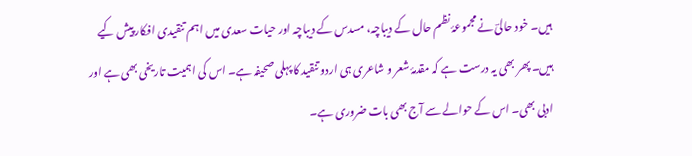ہیں۔ خود حالیؔ نے مجموعۂ نظم حال کے دیباچہ، مسدس کے دیباچہ اور حیات سعدی میں اہم تنقیدی افکار پیش کیے ہیں۔ پھر بھی یہ درست ہے کہ مقدمۂ شعر و شاعری ہی اردو تنقید کا پہلی صحیفہ ہے۔ اس کی اہمیت تاریخی بھی ہے اور ادبی بھی۔ اس کے حوالے سے آج بھی بات ضروری ہے۔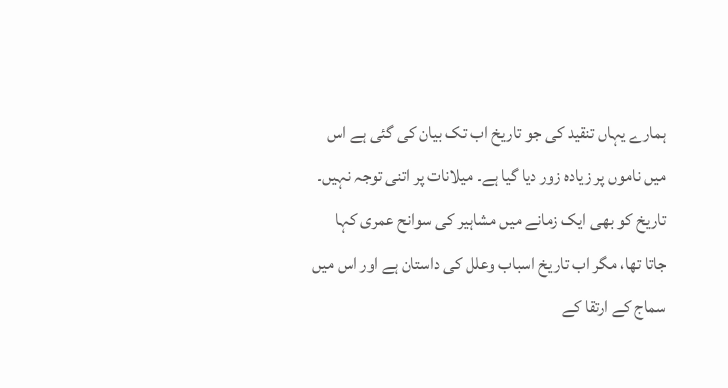ہمارے یہاں تنقید کی جو تاریخ اب تک بیان کی گئی ہے اس میں ناموں پر زیادہ زور دیا گیا ہے۔ میلانات پر اتنی توجہ نہیں۔ تاریخ کو بھی ایک زمانے میں مشاہیر کی سوانح عمری کہا جاتا تھا، مگر اب تاریخ اسباب وعلل کی داستان ہے اور اس میں سماج کے ارتقا کے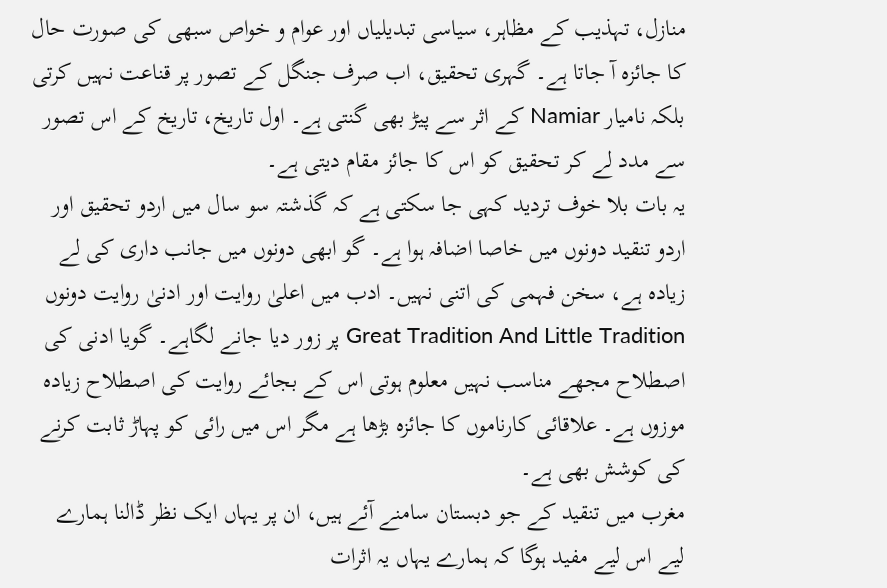منازل، تہذیب کے مظاہر، سیاسی تبدیلیاں اور عوام و خواص سبھی کی صورت حال کا جائزہ آ جاتا ہے۔ گہری تحقیق، اب صرف جنگل کے تصور پر قناعت نہیں کرتی بلکہ نامیار Namiar کے اثر سے پیڑ بھی گنتی ہے۔ اول تاریخ، تاریخ کے اس تصور سے مدد لے کر تحقیق کو اس کا جائز مقام دیتی ہے۔
یہ بات بلا خوف تردید کہی جا سکتی ہے کہ گذشتہ سو سال میں اردو تحقیق اور اردو تنقید دونوں میں خاصا اضافہ ہوا ہے۔ گو ابھی دونوں میں جانب داری کی لے زیادہ ہے، سخن فہمی کی اتنی نہیں۔ ادب میں اعلیٰ روایت اور ادنیٰ روایت دونوں Great Tradition And Little Tradition پر زور دیا جانے لگاہے۔ گویا ادنی کی اصطلاح مجھے مناسب نہیں معلوم ہوتی اس کے بجائے روایت کی اصطلاح زیادہ موزوں ہے۔ علاقائی کارناموں کا جائزہ بڑھا ہے مگر اس میں رائی کو پہاڑ ثابت کرنے کی کوشش بھی ہے۔
مغرب میں تنقید کے جو دبستان سامنے آئے ہیں، ان پر یہاں ایک نظر ڈالنا ہمارے لیے اس لیے مفید ہوگا کہ ہمارے یہاں یہ اثرات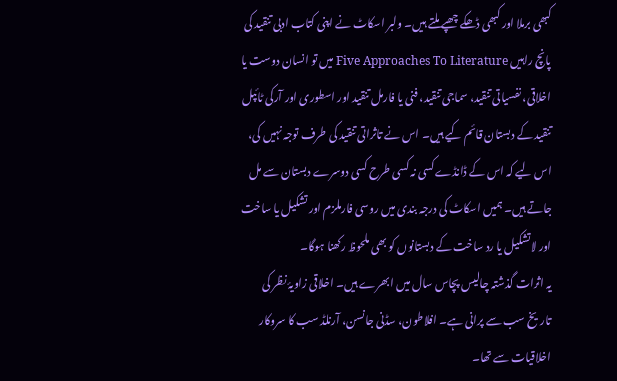کبھی برملا اور کبھی ڈھکے چھپے ملتے ہیں۔ ولبر اسکاٹ نے اپنی کتاب ادبی تنقید کی پانچ راہیں Five Approaches To Literature میں تو انسان دوست یا اخلاقی، نفسیاتی تنقید، سماجی تنقید، فنی یا فارمل تنقید اور اسطوری اور آرکی ٹائپل تنقید کے دبستان قائم کیے ہیں۔ اس نے تاثراتی تنقید کی طرف توجہ نہیں کی، اس لیے کہ اس کے ڈانڈے کسی نہ کسی طرح کسی دوسرے دبستان سے مل جاتے ہیں۔ ہمیں اسکاٹ کی درجہ بندی میں روسی فارملزم اور تشکیل یا ساخت اور لاتشکیل یا رد ساخت کے دبستانوں کو بھی ملحوظ رکھنا ہوگا۔
یہ اثرات گذشتہ چالیس پچاس سال میں ابھرے ہیں۔ اخلاقی زاویۂ نظر کی تاریخ سب سے پرانی ہے۔ افلاطون، سڈنی جانسن، آرنلڈ سب کا سروکار اخلاقیات سے تھا۔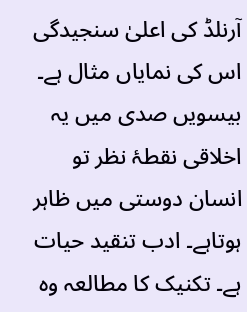آرنلڈ کی اعلیٰ سنجیدگی اس کی نمایاں مثال ہے۔ بیسویں صدی میں یہ اخلاقی نقطۂ نظر تو انسان دوستی میں ظاہر ہوتاہے۔ ادب تنقید حیات ہے۔ تکنیک کا مطالعہ وہ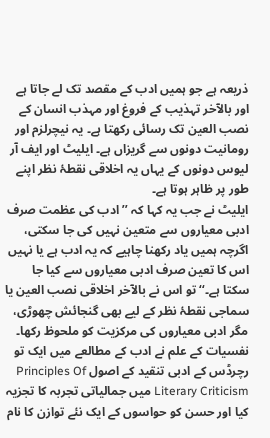ذریعہ ہے جو ہمیں ادب کے مقصد تک لے جاتا ہے اور بالآخر تہذیب کے فروغ اور مہذب انسان کے نصب العین تک رسائی رکھتا ہے۔ یہ نیچرلزم اور رومانیت دونوں سے گریزاں ہے۔ ایلیٹ اور ایف آر لیوس دونوں کے یہاں یہ اخلاقی نقطۂ نظر اپنے طور پر ظاہر ہوتا ہے۔
ایلیٹ نے جب یہ کہا کہ ’’ادب کی عظمت صرف ادبی معیاروں سے متعین نہیں کی جا سکتی، اگرچہ ہمیں یاد رکھنا چاہیے کہ یہ ادب ہے یا نہیں اس کا تعین صرف ادبی معیاروں سے کیا جا سکتا ہے۔‘‘ تو اس نے بالآخر اخلاقی نصب العین یا سماجی نقطۂ نظر کے لیے بھی گنجائش چھوڑی، مگر ادبی معیاروں کی مرکزیت کو ملحوظ رکھا۔
نفسیات کے علم نے ادب کے مطالعے میں ایک تو رچرڈس کے ادبی تنقید کے اصول Principles Of Literary Criticism میں جمالیاتی تجربہ کا تجزیہ کیا اور حسن کو حواسوں کے ایک نئے توازن کا نام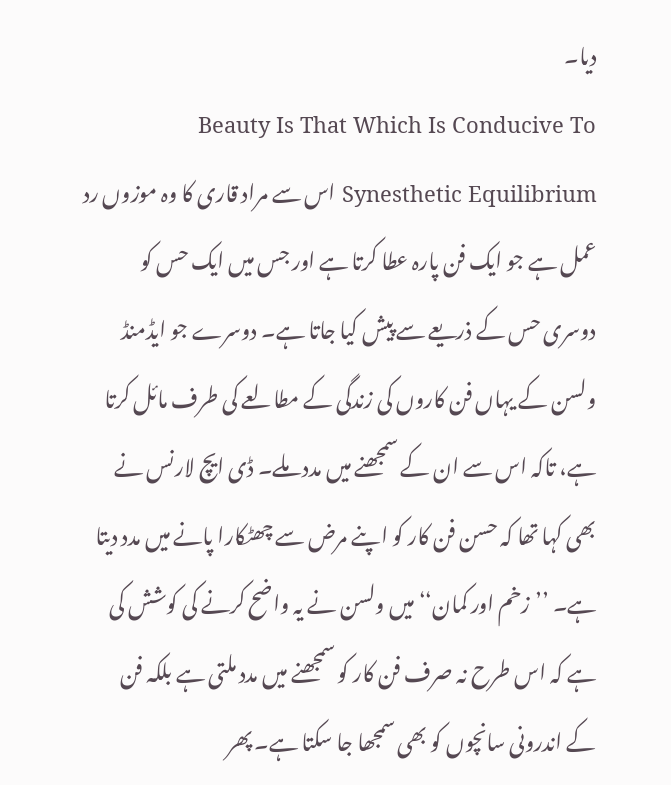دیا۔
Beauty Is That Which Is Conducive To Synesthetic Equilibrium اس سے مراد قاری کا وہ موزوں رد عمل ہے جو ایک فن پارہ عطا کرتا ہے اور جس میں ایک حس کو دوسری حس کے ذریعے سے پیش کیا جاتا ہے۔ دوسرے جو ایڈمنڈ ولسن کے یہاں فن کاروں کی زندگی کے مطالعے کی طرف مائل کرتا ہے، تاکہ اس سے ان کے سمجھنے میں مدد ملے۔ ڈی ایچ لارنس نے بھی کہا تھا کہ حسن فن کار کو اپنے مرض سے چھٹکارا پانے میں مدد دیتا ہے۔ ’’زخم اور کمان‘‘ میں ولسن نے یہ واضح کرنے کی کوشش کی ہے کہ اس طرح نہ صرف فن کار کو سمجھنے میں مدد ملتی ہے بلکہ فن کے اندرونی سانچوں کو بھی سمجھا جا سکتا ہے۔ پھر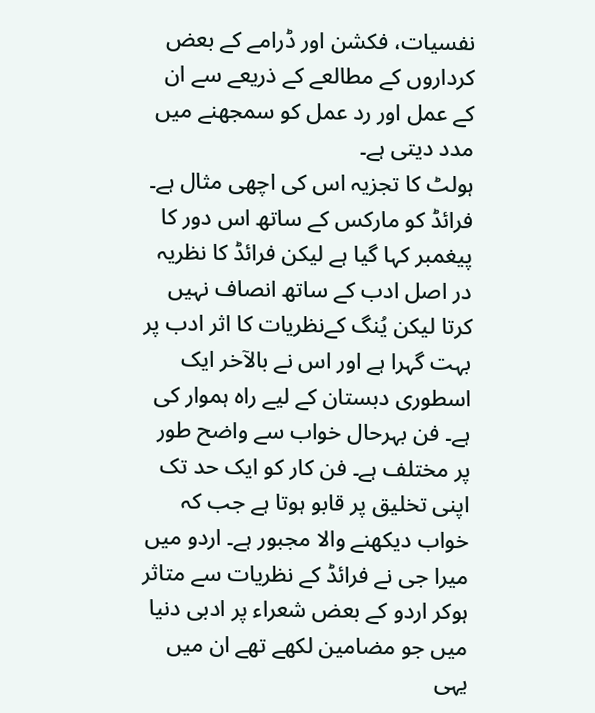نفسیات، فکشن اور ڈرامے کے بعض کرداروں کے مطالعے کے ذریعے سے ان کے عمل اور رد عمل کو سمجھنے میں مدد دیتی ہے۔
ہولٹ کا تجزیہ اس کی اچھی مثال ہے۔ فرائڈ کو مارکس کے ساتھ اس دور کا پیغمبر کہا گیا ہے لیکن فرائڈ کا نظریہ در اصل ادب کے ساتھ انصاف نہیں کرتا لیکن یُنگ کےنظریات کا اثر ادب پر بہت گہرا ہے اور اس نے بالآخر ایک اسطوری دبستان کے لیے راہ ہموار کی ہے۔ فن بہرحال خواب سے واضح طور پر مختلف ہے۔ فن کار کو ایک حد تک اپنی تخلیق پر قابو ہوتا ہے جب کہ خواب دیکھنے والا مجبور ہے۔ اردو میں میرا جی نے فرائڈ کے نظریات سے متاثر ہوکر اردو کے بعض شعراء پر ادبی دنیا میں جو مضامین لکھے تھے ان میں یہی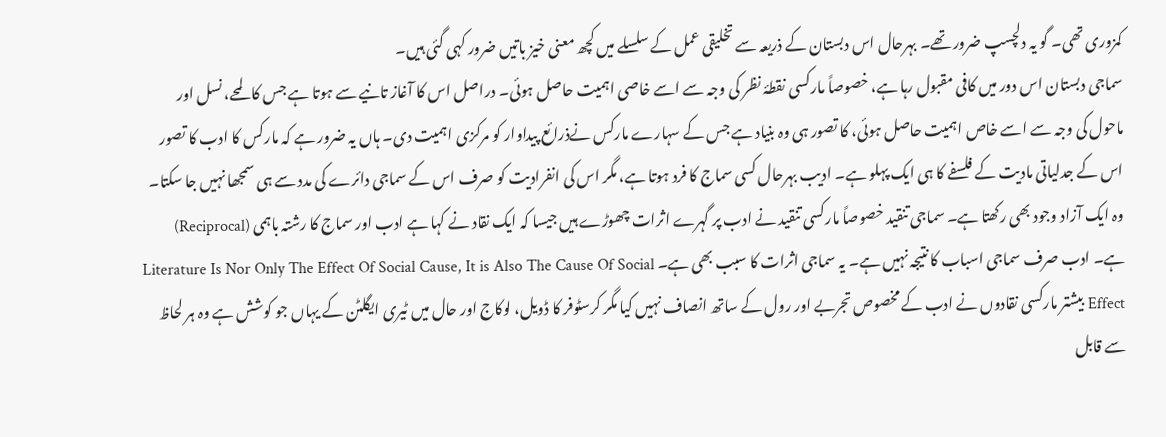کمزوری تھی۔ گو یہ دلچسپ ضرور تھے۔ بہرحال اس دبستان کے ذریعہ سے تخلیقی عمل کے سلسلے میں کچھ معنی خیز باتیں ضرور کہی گئی ہیں۔
سماجی دبستان اس دور میں کافی مقبول رہا ہے، خصوصاً مارکسی نقطۂ نظر کی وجہ سے اسے خاصی اہمیت حاصل ہوئی۔ دراصل اس کا آغاز تانیے سے ہوتا ہے جس کا لمحے، نسل اور ماحول کی وجہ سے اسے خاص اہمیت حاصل ہوئی، کا تصور ہی وہ بنیاد ہے جس کے سہارے مارکس نےذرائع پیداوار کو مرکزی اہمیت دی۔ ہاں یہ ضرور ہے کہ مارکس کا ادب کا تصور اس کے جدلیاتی مادیت کے فلسفے کا ہی ایک پہلو ہے۔ ادیب بہرحال کسی سماج کا فرد ہوتا ہے، مگر اس کی انفرادیت کو صرف اس کے سماجی دائرے کی مدد سے ہی سمجھا نہیں جا سکتا۔ وہ ایک آزاد وجود بھی رکھتا ہے۔ سماجی تنقید خصوصاً مارکسی تنقید نے ادب پر گہرے اثرات چھوڑے ہیں جیسا کہ ایک نقاد نے کہا ہے ادب اور سماج کا رشتہ باہمی (Reciprocal) ہے۔ ادب صرف سماجی اسباب کا نتیجہ نہیں ہے۔ یہ سماجی اثرات کا سبب بھی ہے۔ Literature Is Nor Only The Effect Of Social Cause, It is Also The Cause Of Social Effect بیشتر مارکسی نقادوں نے ادب کے مخصوص تجربے اور رول کے ساتھ انصاف نہیں کیا مگر کرسٹوفر کا ڈویل، لوکاج اور حال میں ٹیری ایگلٹن کے یہاں جو کوشش ہے وہ ہر لحاظ سے قابل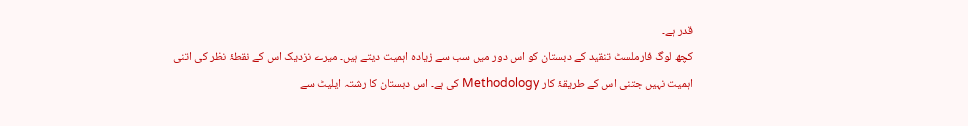قدر ہے۔
کچھ لوگ فارملسٹ تنقید کے دبستان کو اس دور میں سب سے زیادہ اہمیت دیتے ہیں۔ میرے نزدیک اس کے نقطۂ نظر کی اتنی اہمیت نہیں جتنی اس کے طریقۂ کار Methodology کی ہے۔ اس دبستان کا رشتہ ایلیٹ سے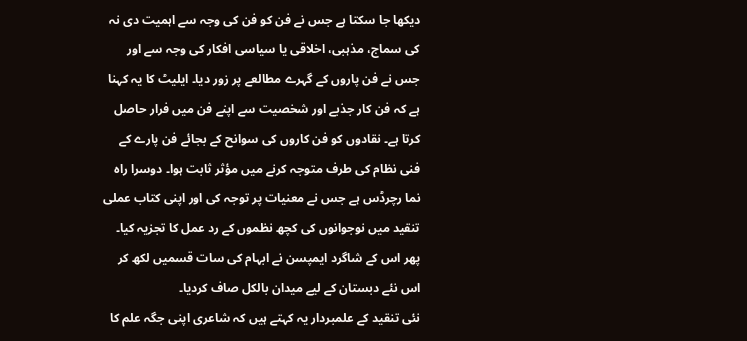دیکھا جا سکتا ہے جس نے فن کو فن کی وجہ سے اہمیت دی نہ کی سماج، مذہبی، اخلاقی یا سیاسی افکار کی وجہ سے اور جس نے فن پاروں کے گہرے مطالعے پر زور دیا۔ ایلیٹ کا یہ کہنا ہے کہ فن کار جذبے اور شخصیت سے اپنے فن میں فرار حاصل کرتا ہے۔ نقادوں کو فن کاروں کی سوانح کے بجائے فن پارے کے فنی نظام کی طرف متوجہ کرنے میں مؤثر ثابت ہوا۔ دوسرا راہ نما رچرڈس ہے جس نے معنیات پر توجہ کی اور اپنی کتاب عملی تنقید میں نوجوانوں کی کچھ نظموں کے رد عمل کا تجزیہ کیا۔ پھر اس کے شاگرد ایمپسن نے ابہام کی سات قسمیں لکھ کر اس نئے دبستان کے لیے میدان بالکل صاف کردیا۔
نئی تنقید کے علمبردار یہ کہتے ہیں کہ شاعری اپنی جگہ علم کا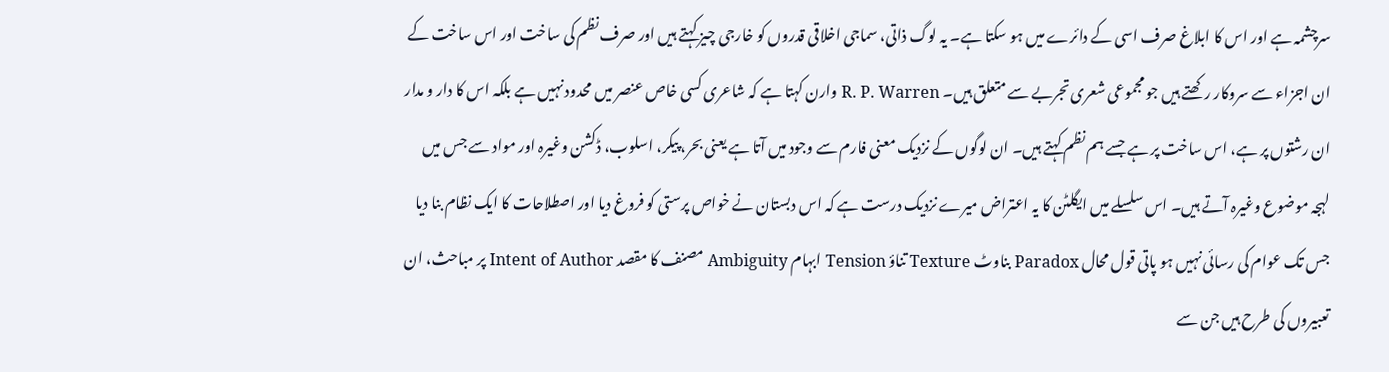سرچشمہ ہے اور اس کا ابلاغ صرف اسی کے دائرے میں ہو سکتا ہے۔ یہ لوگ ذاتی، سماجی اخلاقی قدروں کو خارجی چیز کہتے ہیں اور صرف نظم کی ساخت اور اس ساخت کے ان اجزاء سے سروکار رکھتے ہیں جو مجموعی شعری تجربے سے متعلق ہیں۔ R. P. Warren وارن کہتا ہے کہ شاعری کسی خاص عنصر میں محدود نہیں ہے بلکہ اس کا دار و مدار ان رشتوں پر ہے، اس ساخت پر ہے جسے ہم نظم کہتے ہیں۔ ان لوگوں کے نزدیک معنی فارم سے وجود میں آتا ہے یعنی بحر، پیکر، اسلوب، ڈکشن وغیرہ اور مواد سے جس میں لہجہ موضوع وغیرہ آتے ہیں۔ اس سلسلے میں ایگلٹن کا یہ اعتراض میرے نزدیک درست ہے کہ اس دبستان نے خواص پرستی کو فروغ دیا اور اصطلاحات کا ایک نظام بنا دیا جس تک عوام کی رسائی نہیں ہو پاتی قول محال Paradox بناوٹ Texture تناؤ Tension ابہام Ambiguity مصنف کا مقصد Intent of Author پر مباحث، ان تعبیروں کی طرح ہیں جن سے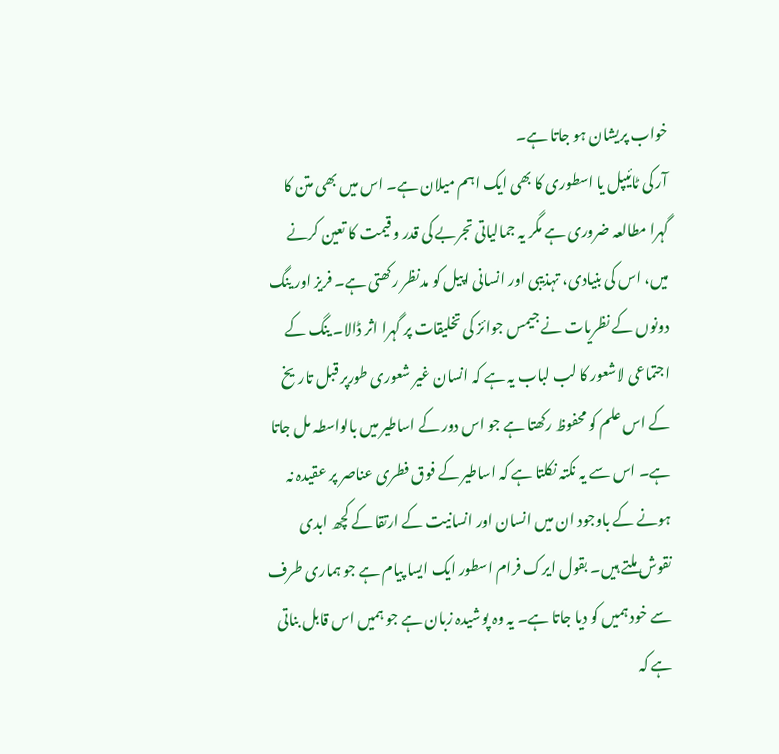خواب پریشان ہو جاتا ہے۔
آر کی ٹائیپل یا اسطوری کا بھی ایک اہم میلان ہے۔ اس میں بھی متن کا گہرا مطالعہ ضروری ہے مگر یہ جمالیاتی تجربے کی قدر و قیمت کا تعین کرنے میں، اس کی بنیادی، تہذیبی اور انسانی اپیل کو مدنظر رکھتی ہے۔ فریز اور ینگ دونوں کے نظریات نے جیمس جوائز کی تخلیقات پر گہرا اثر ڈالا۔ ینگ کے اجتماعی لاشعور کا لب لباب یہ ہے کہ انسان غیر شعوری طورپر قبل تاریخ کے اس علم کو محفوظ رکھتا ہے جو اس دور کے اساطیر میں بالواسطہ مل جاتا ہے۔ اس سے یہ نکتہ نکلتا ہے کہ اساطیر کے فوق فطری عناصر پر عقیدہ نہ ہونے کے باوجود ان میں انسان اور انسانیت کے ارتقا کے کچھ ابدی نقوش ملتے ہیں۔ بقول ایرک فرام اسطور ایک ایسا پیام ہے جو ہماری طرف سے خود ہمیں کو دیا جاتا ہے۔ یہ وہ پوشیدہ زبان ہے جو ہمیں اس قابل بناتی ہے کہ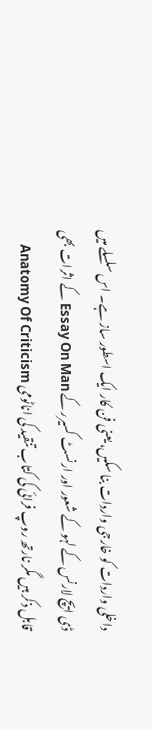داخلی واردات کو خارجی واردات بنا سکیں، یعنی فن کار ایک اسطور ساز ہے۔ اس سلسلے میں ڈی ایچ لارنس کے لہو کے شعور اور ارنسٹ کسیرر کے Essay On Man کے اثرات بھی قابل ذکر ہیں مگر نارتھ روپ فرائی کی کتاب تنقید کی اناٹومی Anatomy Of Criticism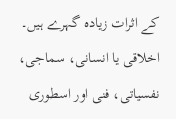کے اثرات زیادہ گہرے ہیں۔
اخلاقی یا انسانی، سماجی، نفسیاتی، فنی اور اسطوری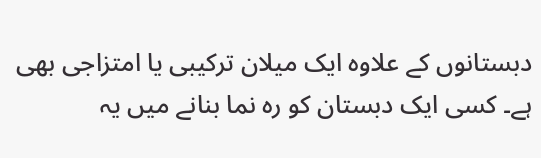دبستانوں کے علاوہ ایک میلان ترکیبی یا امتزاجی بھی ہے۔ کسی ایک دبستان کو رہ نما بنانے میں یہ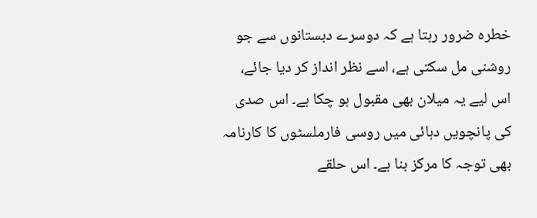خطرہ ضرور رہتا ہے کہ دوسرے دبستانوں سے جو روشنی مل سکتی ہے، اسے نظر انداز کر دیا جائے، اس لیے یہ میلان بھی مقبول ہو چکا ہے۔ اس صدی کی پانچویں دہائی میں روسی فارملسٹوں کا کارنامہ بھی توجہ کا مرکز بنا ہے۔ اس حلقے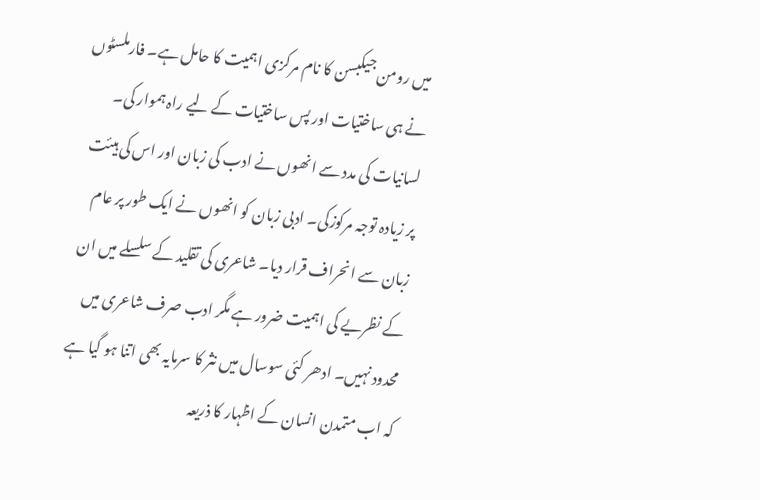میں رومن جیکبسن کا نام مرکزی اہمیت کا حامل ہے۔ فارملسٹوں نے ہی ساختیات اور پس ساختیات کے لیے راہ ہموار کی۔ لسانیات کی مدد سے انھوں نے ادب کی زبان اور اس کی ہیئت پر زیادہ توجہ مرکوزکی۔ ادبی زبان کو انھوں نے ایک طور پر عام زبان سے انحراف قرار دیا۔ شاعری کی تقلید کے سلسلے میں ان کے نظریے کی اہمیت ضرور ہے مگر ادب صرف شاعری میں محدود نہیں۔ ادھر کئی سوسال میں نثر کا سرمایہ بھی اتنا ہو گیا ہے کہ اب متمدن انسان کے اظہار کا ذریعہ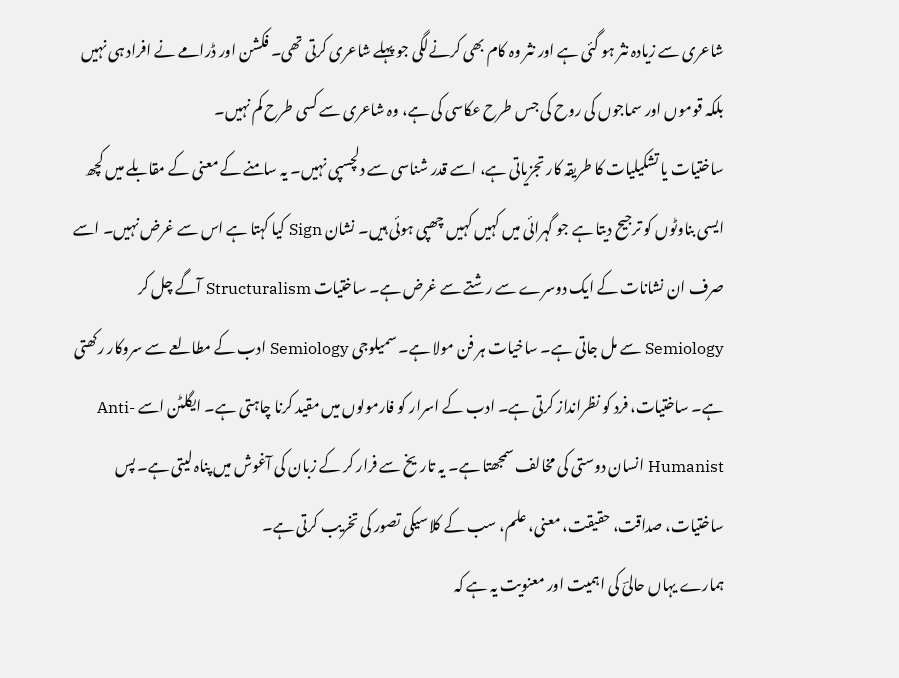شاعری سے زیادہ نثر ہو گئی ہے اور نثر وہ کام بھی کرنےلگی جو پہلے شاعری کرتی تھی۔ فکشن اور ڈرامے نے افراد ہی نہیں بلکہ قوموں اور سماجوں کی روح کی جس طرح عکاسی کی ہے، وہ شاعری سے کسی طرح کم نہیں۔
ساختیات یا تشکیلیات کا طریقہ کار تجزیاتی ہے، اسے قدر شناسی سے دلچسپی نہیں۔ یہ سامنے کے معنی کے مقابلے میں کچھ ایسی بناوٹوں کو ترجیح دیتا ہے جو گہرائی میں کہیں کہیں چھپی ہوئی ہیں۔ نشان Sign کیا کہتا ہے اس سے غرض نہیں۔ اسے صرف ان نشانات کے ایک دوسرے سے رشتے سے غرض ہے۔ ساختیات Structuralism آگے چل کر Semiology سے مل جاتی ہے۔ ساخیات ہر فن مولا ہے۔ سمیلوجی Semiology ادب کے مطالعے سے سروکار رکھتی ہے۔ ساختیات، فرد کو نظرانداز کرتی ہے۔ ادب کے اسرار کو فارمولوں میں مقید کرنا چاہتی ہے۔ ایگلٹن اسے Anti-Humanist انسان دوستی کی مخالف سمجھتا ہے۔ یہ تاریخ سے فرار کر کے زبان کی آغوش میں پناہ لیتی ہے۔ پس ساختیات، صداقت، حقیقت، معنی، علم، سب کے کلاسیکی تصور کی تخریب کرتی ہے۔
ہمارے یہاں حالیؔ کی اہمیت اور معنویت یہ ہے کہ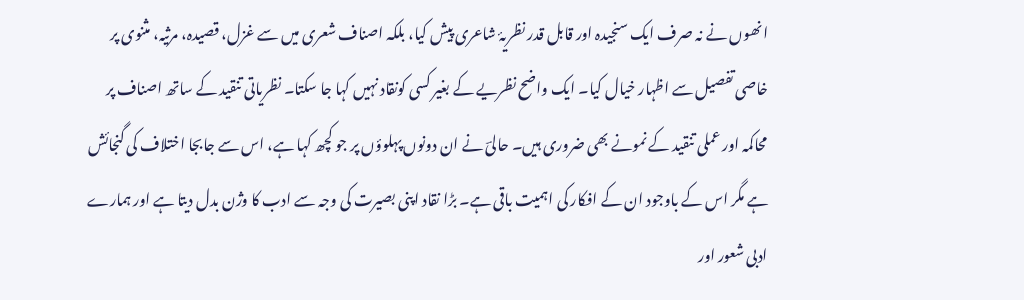انھوں نے نہ صرف ایک سنجیدہ اور قابل قدر نظریۂ شاعری پیش کیا، بلکہ اصناف شعری میں سے غزل، قصیدہ، مرثیہ، مثنوی پر خاصی تفصیل سے اظہار خیال کیا۔ ایک واضح نظریے کے بغیر کسی کونقاد نہیں کہا جا سکتا۔ نظریاتی تنقید کے ساتھ اصناف پر محاکمہ اور عملی تنقید کے نمونے بھی ضروری ہیں۔ حالیؔ نے ان دونوں پہلوؤں پر جو کچھ کہا ہے، اس سے جابجا اختلاف کی گنجائش ہے مگر اس کے باوجود ان کے افکار کی اہمیت باقی ہے۔ بڑا نقاد اپنی بصیرت کی وجہ سے ادب کا وژن بدل دیتا ہے اور ہمارے ادبی شعور اور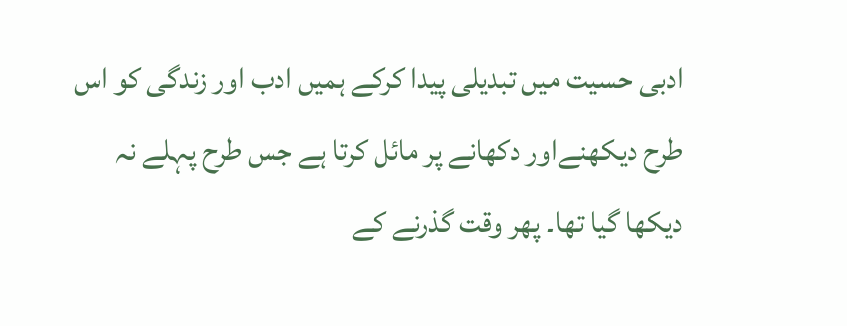ادبی حسیت میں تبدیلی پیدا کرکے ہمیں ادب اور زندگی کو اس طرح دیکھنےاور دکھانے پر مائل کرتا ہے جس طرح پہلے نہ دیکھا گیا تھا۔ پھر وقت گذرنے کے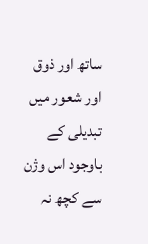ساتھ اور ذوق اور شعور میں تبدیلی کے باوجود اس وژن سے کچھ نہ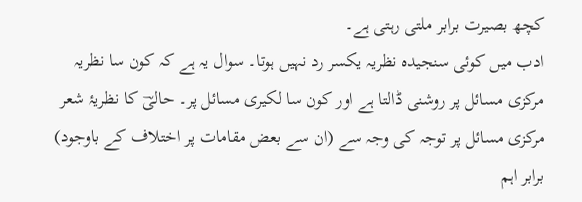کچھ بصیرت برابر ملتی رہتی ہے۔
ادب میں کوئی سنجیدہ نظریہ یکسر رد نہیں ہوتا۔ سوال یہ ہے کہ کون سا نظریہ مرکزی مسائل پر روشنی ڈالتا ہے اور کون سا لکیری مسائل پر۔ حالیؔ کا نظریۂ شعر مرکزی مسائل پر توجہ کی وجہ سے (ان سے بعض مقامات پر اختلاف کے باوجود) برابر اہم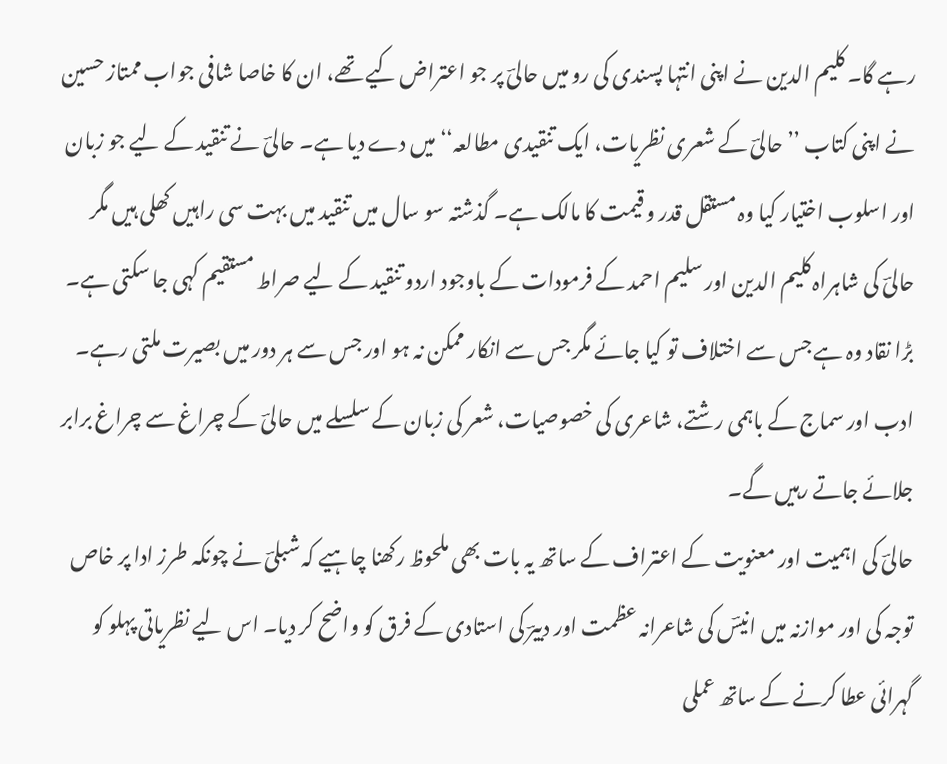رہے گا۔ کلیم الدین نے اپنی انتہا پسندی کی رو میں حالیؔ پر جو اعتراض کیے تھے، ان کا خاصا شافی جواب ممتاز حسین نے اپنی کتاب ’’حالیؔ کے شعری نظریات، ایک تنقیدی مطالعہ‘‘ میں دے دیا ہے۔ حالیؔ نے تنقید کے لیے جو زبان اور اسلوب اختیار کیا وہ مستقل قدر و قیمت کا مالک ہے۔ گذشتہ سو سال میں تنقید میں بہت سی راہیں کھلی ہیں مگر حالیؔ کی شاہراہ کلیم الدین اور سلیم احمد کے فرمودات کے باوجود اردو تنقید کے لیے صراط مستقیم کہی جا سکتی ہے۔ بڑا نقاد وہ ہے جس سے اختلاف تو کیا جائے مگر جس سے انکار ممکن نہ ہو اور جس سے ہر دور میں بصیرت ملتی رہے۔ ادب اور سماج کے باہمی رشتے، شاعری کی خصوصیات، شعر کی زبان کے سلسلے میں حالیؔ کے چراغ سے چراغ برابر جلائے جاتے رہیں گے۔
حالیؔ کی اہمیت اور معنویت کے اعتراف کے ساتھ یہ بات بھی ملحوظ رکھنا چاہیے کہ شبلیؔ نے چونکہ طرز ادا پر خاص توجہ کی اور موازنہ میں انیسؔ کی شاعرانہ عظمت اور دبیرؔ کی استادی کے فرق کو واضح کر دیا۔ اس لیے نظریاتی پہلو کو گہرائی عطا کرنے کے ساتھ عملی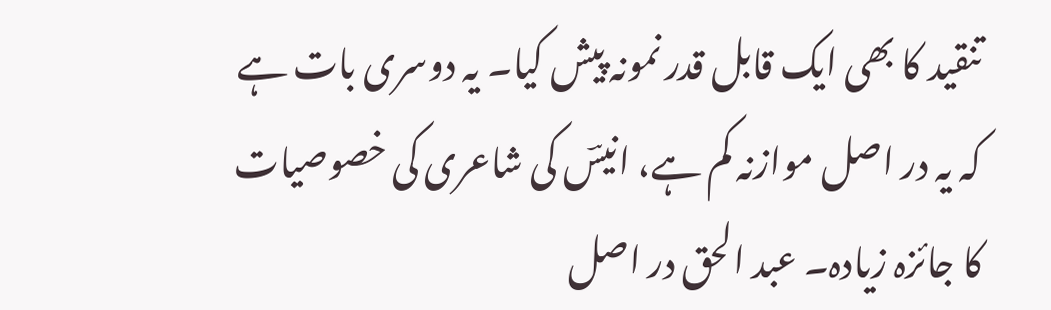تنقید کا بھی ایک قابل قدر نمونہ پیش کیا۔ یہ دوسری بات ہے کہ یہ در اصل موازنہ کم ہے، انیسؔ کی شاعری کی خصوصیات کا جائزہ زیادہ۔ عبد الحق در اصل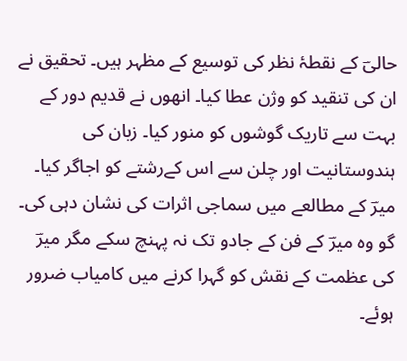حالیؔ کے نقطۂ نظر کی توسیع کے مظہر ہیں۔ تحقیق نے ان کی تنقید کو وژن عطا کیا۔ انھوں نے قدیم دور کے بہت سے تاریک گوشوں کو منور کیا۔ زبان کی ہندوستانیت اور چلن سے اس کےرشتے کو اجاگر کیا۔ میرؔ کے مطالعے میں سماجی اثرات کی نشان دہی کی۔ گو وہ میرؔ کے فن کے جادو تک نہ پہنچ سکے مگر میرؔ کی عظمت کے نقش کو گہرا کرنے میں کامیاب ضرور ہوئے۔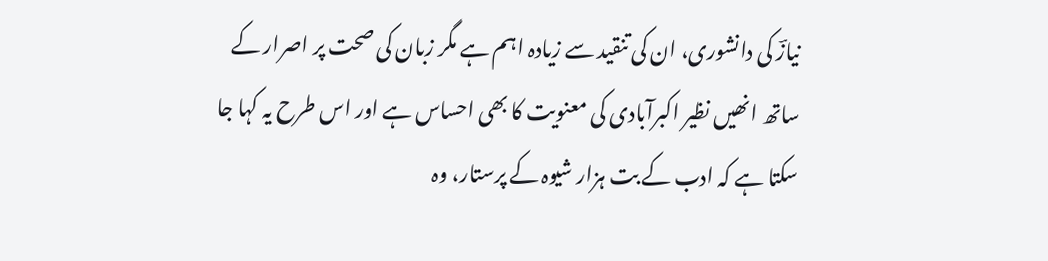نیازؔ کی دانشوری، ان کی تنقید سے زیادہ اہم ہے مگر زبان کی صحت پر اصرار کے ساتھ انھیں نظیر اکبرآبادی کی معنویت کا بھی احساس ہے اور اس طرح یہ کہا جا سکتا ہے کہ ادب کے بت ہزار شیوہ کے پرستار، وہ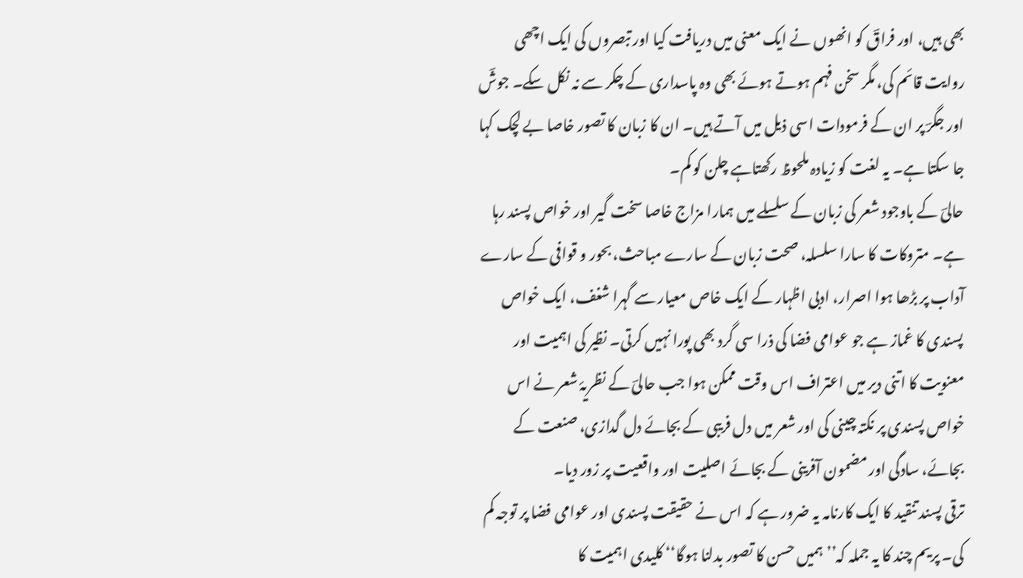بھی ہیں، اور فراقؔ کو انھوں نے ایک معنی میں دریافت کیا اور تبصروں کی ایک اچھی روایت قائم کی، مگر سخن فہم ہوتے ہوئے بھی وہ پاسداری کے چکر سے نہ نکل سکے۔ جوشؔ اور جگرؔ پر ان کے فرمودات اسی ذیل میں آتے ہیں۔ ان کا زبان کا تصور خاصا بے لچک کہا جا سکتا ہے۔ یہ لغت کو زیادہ ملحوظ رکھتاہے چلن کو کم۔
حالیؔ کے باوجود شعر کی زبان کے سلسلے میں ہمارا مزاج خاصا سخت گیر اور خواص پسند رہا ہے۔ متروکات کا سارا سلسلہ، صحت زبان کے سارے مباحث، بحور و قوافی کے سارے آداب پر بڑھا ہوا اصرار، ادبی اظہار کے ایک خاص معیار سے گہرا شغف، ایک خواص پسندی کا غماز ہے جو عوامی فضا کی ذرا سی گرد بھی پورا نہیں کرتی۔ نظیر کی اہمیت اور معنویت کا اتنی دیر میں اعتراف اس وقت ممکن ہوا جب حالیؔ کے نظریۂ شعر نے اس خواص پسندی پر نکتہ چینی کی اور شعر میں دل فریبی کے بجائے دل گدازی، صنعت کے بجائے، سادگی اور مضمون آفرینی کے بجائے اصلیت اور واقعیت پر زور دیا۔
ترقی پسند تنقید کا ایک کارنامہ یہ ضرور ہے کہ اس نے حقیقت پسندی اور عوامی فضا پر توجہ کم کی۔ پریم چند کا یہ جملہ کہ’’ہمیں حسن کا تصور بدلنا ہوگا‘‘ کلیدی اہمیت کا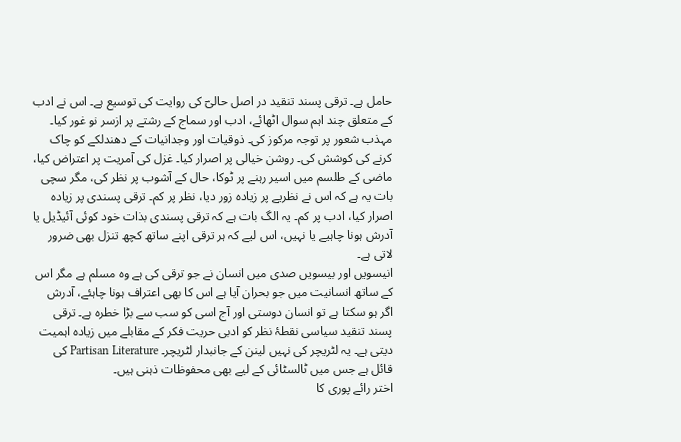حامل ہے۔ ترقی پسند تنقید در اصل حالیؔ کی روایت کی توسیع ہے۔ اس نے ادب کے متعلق چند اہم سوال اٹھائے، ادب اور سماج کے رشتے پر ازسر نو غور کیا۔ مہذب شعور پر توجہ مرکوز کی۔ ذوقیات اور وجدانیات کے دھندلکے کو چاک کرنے کی کوشش کی۔ روشن خیالی پر اصرار کیا۔ غزل کی آمریت پر اعتراض کیا، ماضی کے طلسم میں اسیر رہنے پر ٹوکا، حال کے آشوب پر نظر کی، مگر سچی بات یہ ہے کہ اس نے نظریے پر زیادہ زور دیا، نظر پر کم۔ ترقی پسندی پر زیادہ اصرار کیا، ادب پر کم۔ یہ الگ بات ہے کہ ترقی پسندی بذات خود کوئی آئیڈیل یا آدرش ہونا چاہیے یا نہیں، اس لیے کہ ہر ترقی اپنے ساتھ کچھ تنزل بھی ضرور لاتی ہے۔
انیسویں اور بیسویں صدی میں انسان نے جو ترقی کی ہے وہ مسلم ہے مگر اس کے ساتھ انسانیت میں جو بحران آیا ہے اس کا بھی اعتراف ہونا چاہئے، آدرش اگر ہو سکتا ہے تو انسان دوستی اور آج اسی کو سب سے بڑا خطرہ ہے۔ ترقی پسند تنقید سیاسی نقطۂ نظر کو ادبی حریت فکر کے مقابلے میں زیادہ اہمیت دیتی ہے۔ یہ لٹریچر کی نہیں لینن کے جانبدار لٹریچر۔ Partisan Literature کی قائل ہے جس میں ٹالسٹائی کے لیے بھی محفوظات ذہنی ہیں۔
اختر رائے پوری کا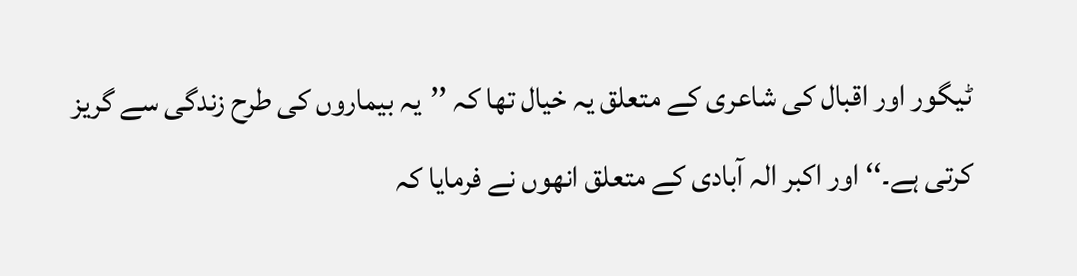ٹیگور اور اقبال کی شاعری کے متعلق یہ خیال تھا کہ ’’یہ بیماروں کی طرح زندگی سے گریز کرتی ہے۔‘‘ اور اکبر الہ آبادی کے متعلق انھوں نے فرمایا کہ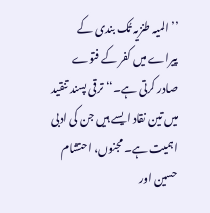’’المیہ طنزیہ تُک بندی کے پیراے میں کفر کے فتوے صادر کرتی ہے۔‘‘ ترقی پسند تنقید میں تین نقاد ایسے ہیں جن کی ادبی اہمیت ہے۔ مجنوں، احتشام حسین اور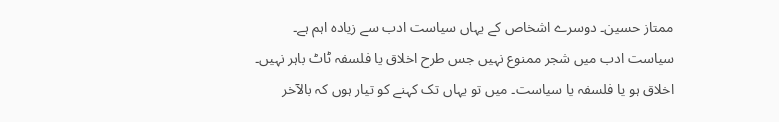ممتاز حسین۔ دوسرے اشخاص کے یہاں سیاست ادب سے زیادہ اہم ہے۔ سیاست ادب میں شجر ممنوع نہیں جس طرح اخلاق یا فلسفہ ٹاٹ باہر نہیں۔ اخلاق ہو یا فلسفہ یا سیاست۔ میں تو یہاں تک کہنے کو تیار ہوں کہ بالآخر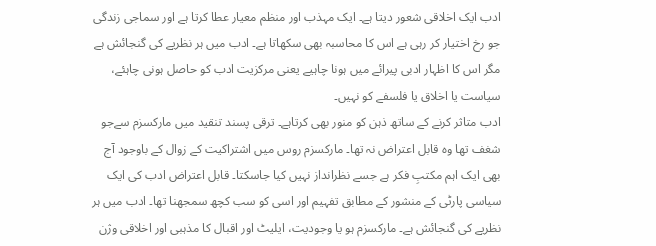ادب ایک اخلاقی شعور دیتا ہے۔ ایک مہذب اور منظم معیار عطا کرتا ہے اور سماجی زندگی جو رخ اختیار کر رہی ہے اس کا محاسبہ بھی سکھاتا ہے۔ ادب میں ہر نظریے کی گنجائش ہے مگر اس کا اظہار ادبی پیرائے میں ہونا چاہیے یعنی مرکزیت ادب کو حاصل ہونی چاہئے، سیاست یا اخلاق یا فلسفے کو نہیں۔
ادب متاثر کرنے کے ساتھ ذہن کو منور بھی کرتاہے۔ ترقی پسند تنقید میں مارکسزم سےجو شغف تھا وہ قابل اعتراض نہ تھا۔ مارکسزم روس میں اشتراکیت کے زوال کے باوجود آج بھی ایک اہم مکتبِ فکر ہے جسے نظرانداز نہیں کیا جاسکتا۔ قابل اعتراض ادب کی ایک سیاسی پارٹی کے منشور کے مطابق تفہیم اور اسی کو سب کچھ سمجھنا تھا۔ ادب میں ہر نظریے کی گنجائش ہے۔ مارکسزم ہو یا وجودیت، ایلیٹ اور اقبال کا مذہبی اور اخلاقی وژن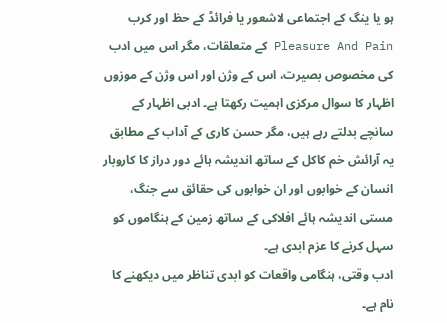ہو یا ینگ کے اجتماعی لاشعور یا فرائڈ کے حظ اور کرب Pleasure And Pain کے متعلقات، مگر اس میں ادب کی مخصوص بصیرت، اس کے وژن اور اس وژن کے موزوں اظہار کا سوال مرکزی اہمیت رکھتا ہے۔ ادبی اظہار کے سانچے بدلتے رہے ہیں، مگر حسن کاری کے آداب کے مطابق یہ آرائش خم کاکل کے ساتھ اندیشہ ہائے دور دراز کا کاروبار انسان کے خوابوں اور ان خوابوں کی حقائق سے جنگ، مستی اندیشہ ہائے افلاکی کے ساتھ زمین کے ہنگاموں کو سہل کرنے کا عزم ابدی ہے۔
ادب وقتی، ہنگامی واقعات کو ابدی تناظر میں دیکھنے کا نام ہے۔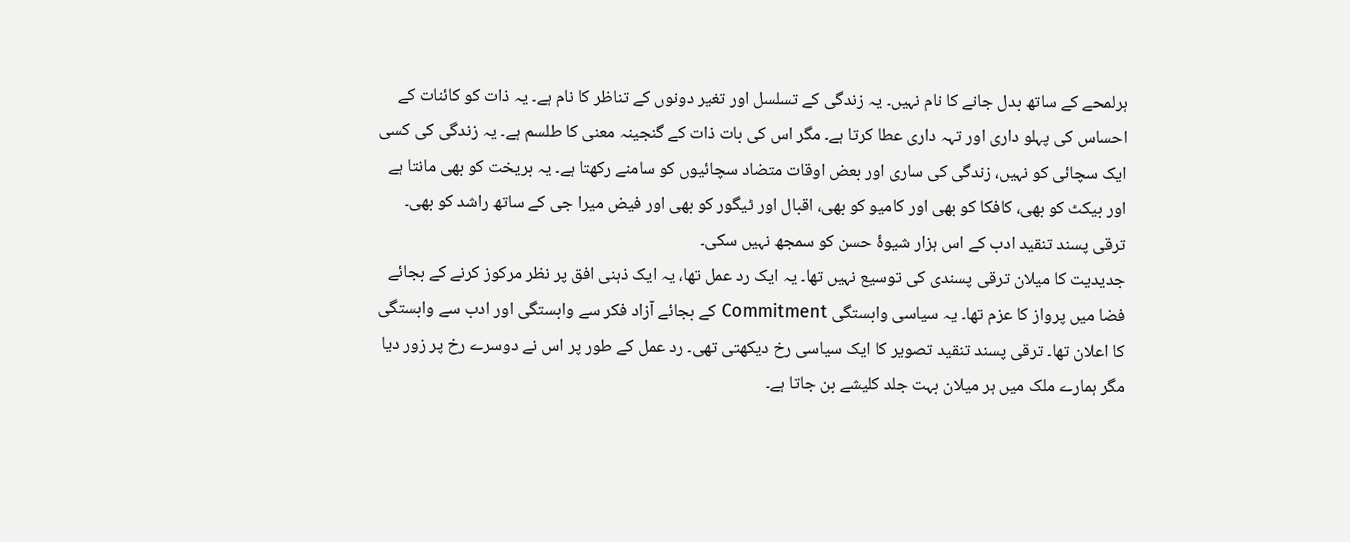ہرلمحے کے ساتھ بدل جانے کا نام نہیں۔ یہ زندگی کے تسلسل اور تغیر دونوں کے تناظر کا نام ہے۔ یہ ذات کو کائنات کے احساس کی پہلو داری اور تہہ داری عطا کرتا ہے۔ مگر اس کی بات ذات کے گنجینہ معنی کا طلسم ہے۔ یہ زندگی کی کسی ایک سچائی کو نہیں، زندگی کی ساری اور بعض اوقات متضاد سچائیوں کو سامنے رکھتا ہے۔ یہ بریخت کو بھی مانتا ہے اور بیکٹ کو بھی، کافکا کو بھی اور کامیو کو بھی، اقبال اور ٹیگور کو بھی اور فیض میرا جی کے ساتھ راشد کو بھی۔ ترقی پسند تنقید ادب کے اس ہزار شیوۂ حسن کو سمجھ نہیں سکی۔
جدیدیت کا میلان ترقی پسندی کی توسیع نہیں تھا۔ یہ ایک رد عمل تھا، یہ ایک ذہنی افق پر نظر مرکوز کرنے کے بجائے فضا میں پرواز کا عزم تھا۔ یہ سیاسی وابستگی Commitment کے بجائے آزاد فکر سے وابستگی اور ادب سے وابستگی کا اعلان تھا۔ ترقی پسند تنقید تصویر کا ایک سیاسی رخ دیکھتی تھی۔ رد عمل کے طور پر اس نے دوسرے رخ پر زور دیا مگر ہمارے ملک میں ہر میلان بہت جلد کلیشے بن جاتا ہے۔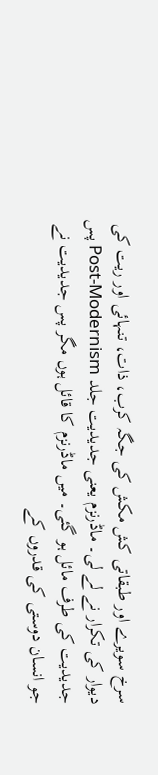سرخ سویرے اور طبقاتی کش مکش کی جگہ کرب، ذات، تنہائی اور ریت کی دیوار کی تکرار نے لے لی۔ ماڈرنزم یعنی جدیدیت جلد Post-Modernism پس جدیدیت کی طرف مائل ہو گئی۔ میں ماڈرنزم کا قائل ہوں مگر پس جدیدیت نے جو انسان دوستی کی قدروں کے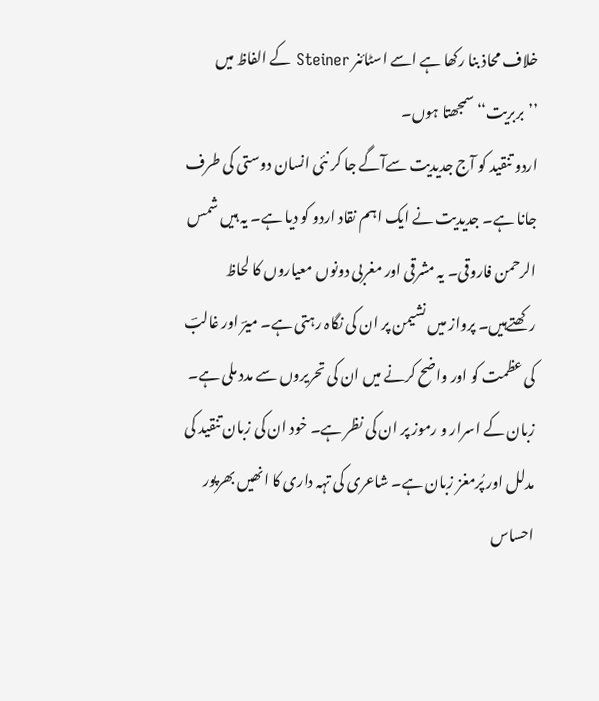خلاف محاذ بنا رکھا ہے اسے اسٹائنر Steiner کے الفاظ میں ’’بربریت‘‘ سمجھتا ہوں۔
اردو تنقید کو آج جدیدیت سےآگے جا کر نئی انسان دوستی کی طرف جانا ہے۔ جدیدیت نے ایک اہم نقاد اردو کو دیا ہے۔ یہ ہیں شمس الرحمن فاروقی۔ یہ مشرقی اور مغربی دونوں معیاروں کا لحاظ رکھتےہیں۔ پرواز میں نشیمن پر ان کی نگاہ رہتی ہے۔ میرؔ اور غالبؔ کی عظمت کو اور واضح کرنے میں ان کی تحریروں سے مدد ملی ہے۔ زبان کے اسرار و رموز پر ان کی نظر ہے۔ خود ان کی زبان تنقید کی مدلل اور پُرمغز زبان ہے۔ شاعری کی تہہ داری کا انھیں بھرپور احساس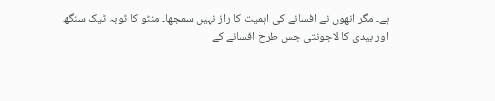ہے۔ مگر انھوں نے افسانے کی اہمیت کا راز نہیں سمجھا۔ منٹو کا ٹوبہ ٹیک سنگھ اور بیدی کا لاجونتی جس طرح افسانے کے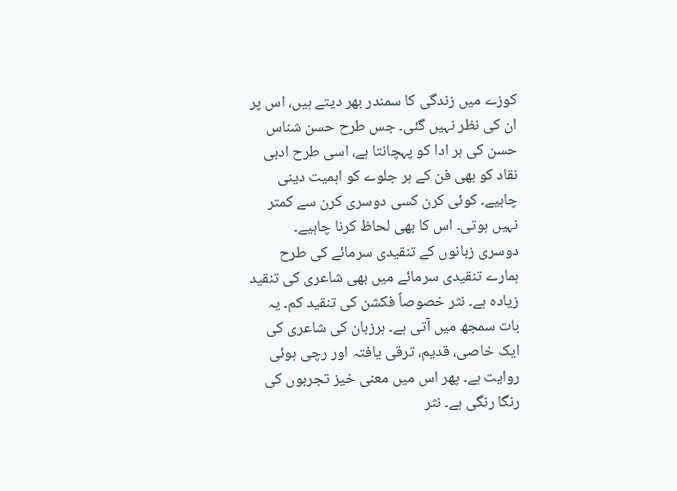کوزے میں زندگی کا سمندر بھر دیتے ہیں، اس پر ان کی نظر نہیں گئی۔ جس طرح حسن شناس حسن کی ہر ادا کو پہچانتا ہے، اسی طرح ادبی نقاد کو بھی فن کے ہر جلوے کو اہمیت دینی چاہیے۔ کوئی کرن کسی دوسری کرن سے کمتر نہیں ہوتی۔ اس کا بھی لحاظ کرنا چاہیے۔
دوسری زبانوں کے تنقیدی سرمائے کی طرح ہمارے تنقیدی سرمائے میں بھی شاعری کی تنقید زیادہ ہے۔ نثر خصوصاً فکشن کی تنقید کم۔ یہ بات سمجھ میں آتی ہے۔ ہرزبان کی شاعری کی ایک خاصی، قدیم، ترقی یافتہ اور رچی ہوئی روایت ہے۔ پھر اس میں معنی خیز تجربوں کی رنگا رنگی ہے۔ نثر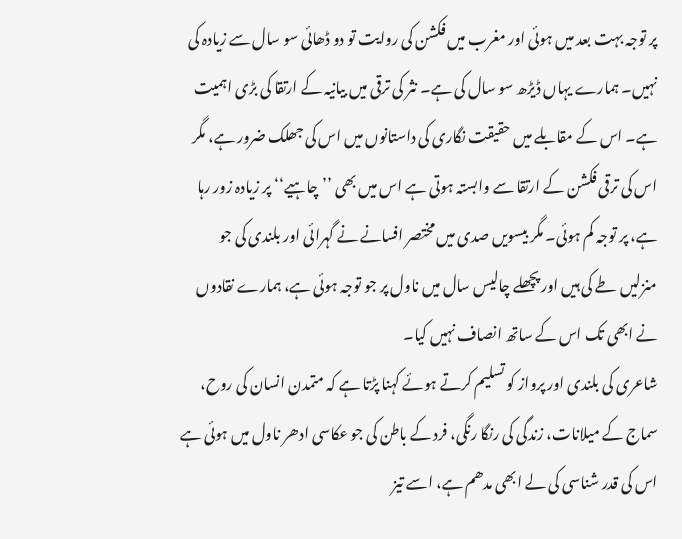پر توجہ بہت بعد میں ہوئی اور مغرب میں فکشن کی روایت تو دو ڈھائی سو سال سے زیادہ کی نہیں۔ ہمارے یہاں ڈیڑھ سو سال کی ہے۔ نثر کی ترقی میں بیانیہ کے ارتقا کی بڑی اہمیت ہے۔ اس کے مقابلے میں حقیقت نگاری کی داستانوں میں اس کی جھلک ضرور ہے، مگر اس کی ترقی فکشن کے ارتقا سے وابستہ ہوتی ہے اس میں بھی ’’چاہیے‘‘ پر زیادہ زور رہا ہے، پر توجہ کم ہوئی۔ مگر بیسویں صدی میں مختصر افسانے نے گہرائی اور بلندی کی جو منزلیں طے کی ہیں اور پچھلے چالیس سال میں ناول پر جو توجہ ہوئی ہے، ہمارے نقادوں نے ابھی تک اس کے ساتھ انصاف نہیں کیا۔
شاعری کی بلندی اور پرواز کو تسلیم کرتے ہوئے کہنا پڑتا ہے کہ متمدن انسان کی روح، سماج کے میلانات، زندگی کی رنگا رنگی، فرد کے باطن کی جو عکاسی ادھر ناول میں ہوئی ہے اس کی قدر شناسی کی لے ابھی مدھم ہے، اسے تیز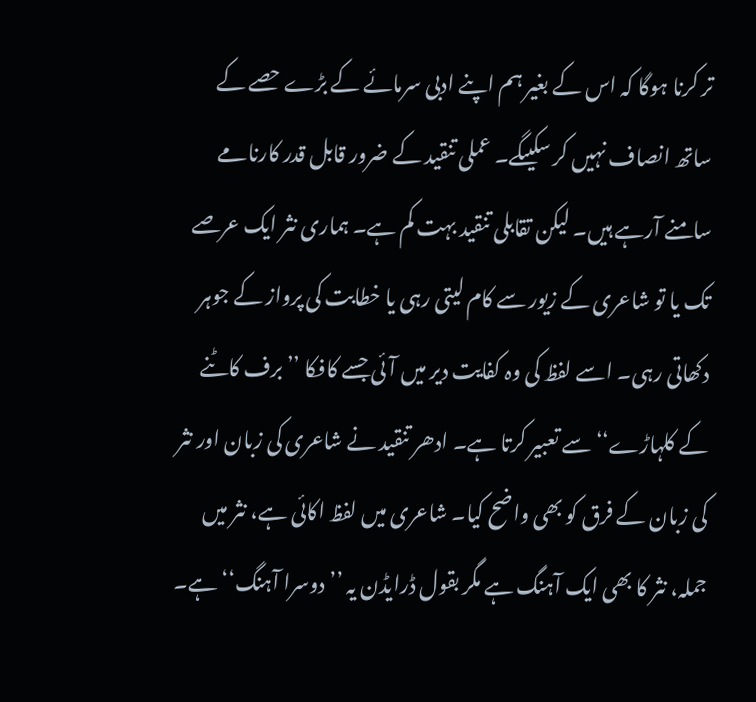تر کرنا ہوگا کہ اس کے بغیر ہم اپنے ادبی سرمائے کے بڑے حصے کے ساتھ انصاف نہیں کر سکیںگے۔ عملی تنقید کے ضرور قابل قدر کارنامے سامنے آرہے ہیں۔ لیکن تقابلی تنقید بہت کم ہے۔ ہماری نثر ایک عرصے تک یا تو شاعری کے زیور سے کام لیتی رہی یا خطابت کی پرواز کے جوہر دکھاتی رہی۔ اسے لفظ کی وہ کفایت دیر میں آئی جسے کافکا ’’برف کاٹنے کے کلہاڑے‘‘ سے تعبیر کرتا ہے۔ ادھر تنقید نے شاعری کی زبان اور نثر کی زبان کے فرق کو بھی واضح کیا۔ شاعری میں لفظ اکائی ہے، نثر میں جملہ، نثر کا بھی ایک آہنگ ہے مگر بقول ڈرایڈن یہ ’’دوسرا آہنگ‘‘ ہے۔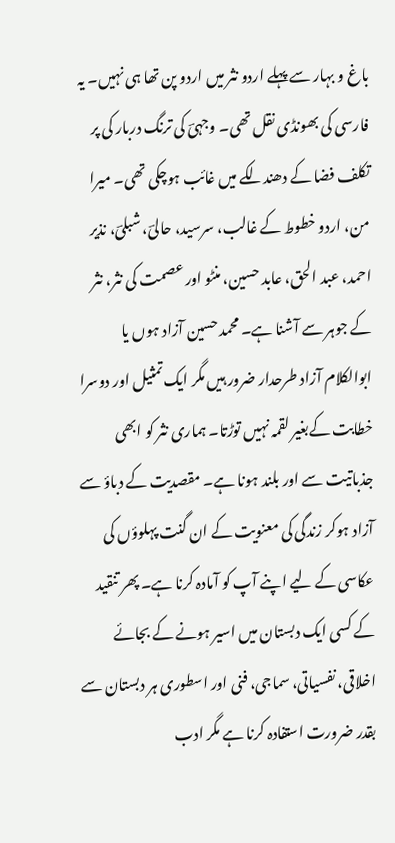باغ و بہار سے پہلے اردو نثر میں اردو پن تھا ہی نہیں۔ یہ فارسی کی بھونڈی نقل تھی۔ وجہیؔ کی ترنگ دربار کی پر تکلف فضا کے دھندلکے میں غائب ہوچکی تھی۔ میرا من، اردو خطوط کے غالب، سرسید، حالیؔ، شبلیؔ، نذیر احمد، عبد الحق، عابد حسین، منٹو اور عصمت کی نثر، نثر کے جوہر سے آشنا ہے۔ محمد حسین آزاد ہوں یا ابوالکلام آزاد طرحدار ضرور ہیں مگر ایک تمثیل اور دوسرا خطابت کےبغیر لقمہ نہیں توڑتا۔ ہماری نثر کو ابھی جذباتیت سے اور بلند ہونا ہے۔ مقصدیت کے دباؤ سے آزاد ہوکر زندگی کی معنویت کے ان گنت پہلوؤں کی عکاسی کے لیے اپنے آپ کو آمادہ کرنا ہے۔ پھر تنقید کے کسی ایک دبستان میں اسیر ہونے کے بجائے اخلاقی، نفسیاتی، سماجی، فنی اور اسطوری ہر دبستان سے بقدر ضرورت استفادہ کرنا ہے مگر ادب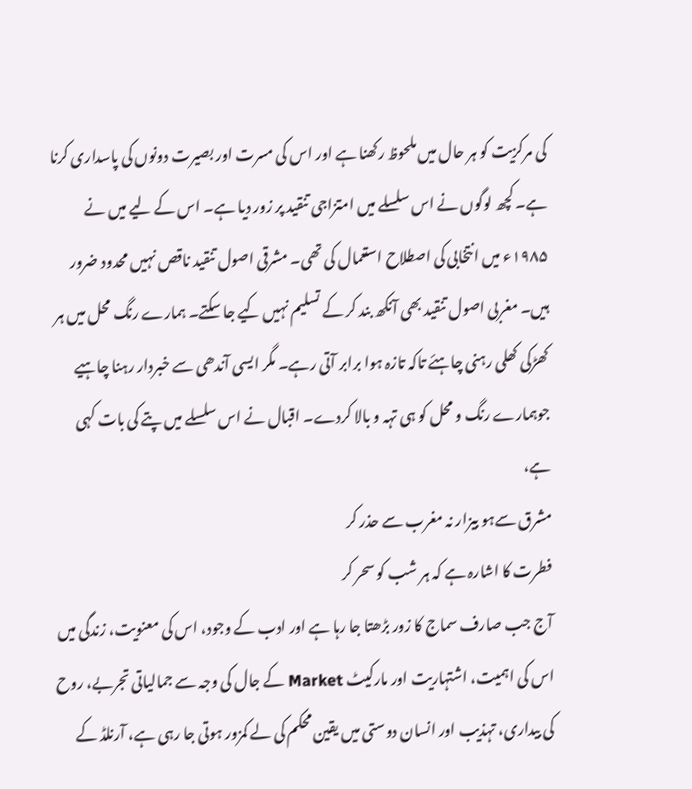کی مرکزیت کو ہر حال میں ملحوظ رکھنا ہے اور اس کی مسرت اور بصیرت دونوں کی پاسداری کرنا ہے۔ کچھ لوگوں نے اس سلسلے میں امتزاجی تنقید پر زور دیا ہے۔ اس کے لیے میں نے ۱۹۸۵ء میں انتخابی کی اصطلاح استعمال کی تھی۔ مشرقی اصول تنقید ناقص نہیں محدود ضرور ہیں۔ مغربی اصول تنقید بھی آنکھ بند کر کے تسلیم نہیں کیے جا سکتے۔ ہمارے رنگ محل میں ہر کھڑکی کھلی رہنی چاہئے تاکہ تازہ ہوا برابر آتی رہے۔ مگر ایسی آندھی سے خبردار رہنا چاہیے جوہمارے رنگ و محل کو ہی تہہ و بالا کردے۔ اقبال نے اس سلسلے میں پتے کی بات کہی ہے،
مشرق سےہو بیزار نہ مغرب سے حذر کر
فطرت کا اشارہ ہے کہ ہر شب کو سحر کر
آج جب صارف سماج کا زور بڑھتا جا رہا ہے اور ادب کے وجود، اس کی معنویت، زندگی میں اس کی اہمیت، اشتہاریت اور مارکیٹ Market کے جال کی وجہ سے جمالیاتی تجربے، روح کی بیداری، تہذیب اور انسان دوستی میں یقین محکم کی لے کمزور ہوتی جا رہی ہے، آرنلڈ کے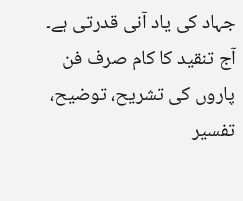جہاد کی یاد آنی قدرتی ہے۔ آج تنقید کا کام صرف فن پاروں کی تشریح، توضیح، تفسیر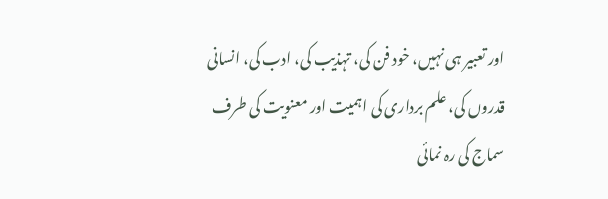اور تعبیر ہی نہیں، خود فن کی، تہذیب کی، ادب کی، انسانی قدروں کی، علم برداری کی اہمیت اور معنویت کی طرف سماج کی رہ نمائی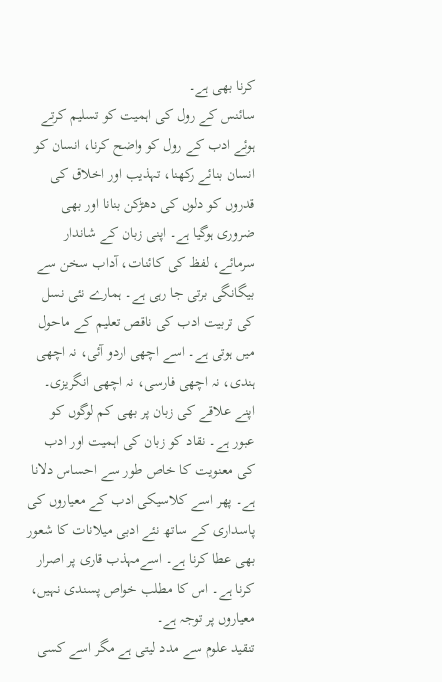کرنا بھی ہے۔
سائنس کے رول کی اہمیت کو تسلیم کرتے ہوئے ادب کے رول کو واضح کرنا، انسان کو انسان بنائے رکھنا، تہذیب اور اخلاق کی قدروں کو دلوں کی دھڑکن بنانا اور بھی ضروری ہوگیا ہے۔ اپنی زبان کے شاندار سرمائے، لفظ کی کائنات، آداب سخن سے بیگانگی برتی جا رہی ہے۔ ہمارے نئی نسل کی تربیت ادب کی ناقص تعلیم کے ماحول میں ہوتی ہے۔ اسے اچھی اردو آئی، نہ اچھی ہندی، نہ اچھی فارسی، نہ اچھی انگریزی۔ اپنے علاقے کی زبان پر بھی کم لوگوں کو عبور ہے۔ نقاد کو زبان کی اہمیت اور ادب کی معنویت کا خاص طور سے احساس دلانا ہے۔ پھر اسے کلاسیکی ادب کے معیاروں کی پاسداری کے ساتھ نئے ادبی میلانات کا شعور بھی عطا کرنا ہے۔ اسےمہذب قاری پر اصرار کرنا ہے۔ اس کا مطلب خواص پسندی نہیں، معیاروں پر توجہ ہے۔
تنقید علوم سے مدد لیتی ہے مگر اسے کسی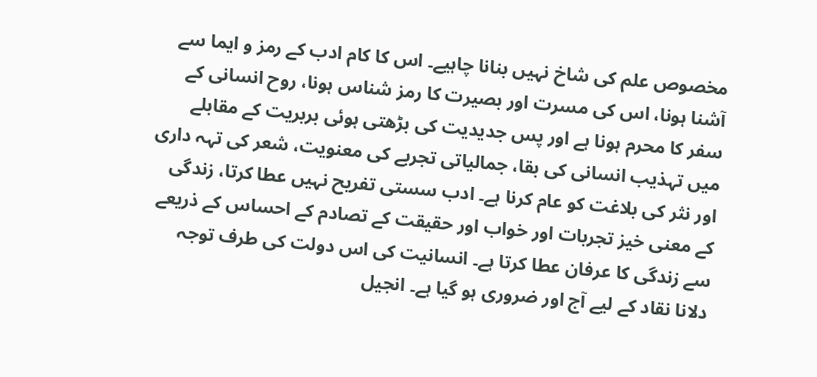مخصوص علم کی شاخ نہیں بنانا چاہیے۔ اس کا کام ادب کے رمز و ایما سے آشنا ہونا، اس کی مسرت اور بصیرت کا رمز شناس ہونا، روح انسانی کے سفر کا محرم ہونا ہے اور پس جدیدیت کی بڑھتی ہوئی بربریت کے مقابلے میں تہذیب انسانی کی بقا، جمالیاتی تجربے کی معنویت، شعر کی تہہ داری اور نثر کی بلاغت کو عام کرنا ہے۔ ادب سستی تفریح نہیں عطا کرتا، زندگی کے معنی خیز تجربات اور خواب اور حقیقت کے تصادم کے احساس کے ذریعے سے زندگی کا عرفان عطا کرتا ہے۔ انسانیت کی اس دولت کی طرف توجہ دلانا نقاد کے لیے آج اور ضروری ہو گیا ہے۔ انجیل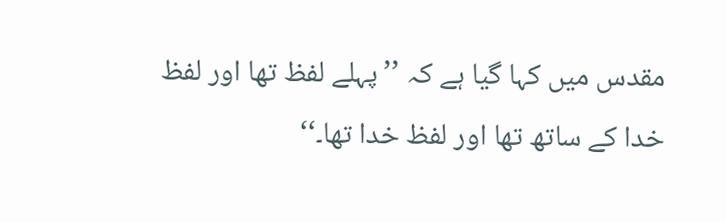مقدس میں کہا گیا ہے کہ ’’پہلے لفظ تھا اور لفظ خدا کے ساتھ تھا اور لفظ خدا تھا۔‘‘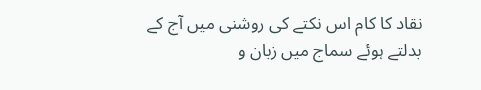نقاد کا کام اس نکتے کی روشنی میں آج کے بدلتے ہوئے سماج میں زبان و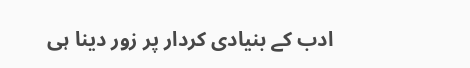ادب کے بنیادی کردار پر زور دینا ہی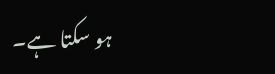ہو سکتا ہے۔